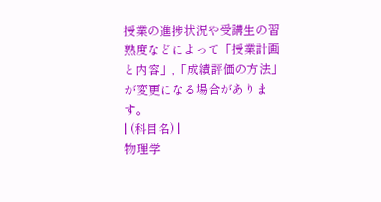授業の進捗状況や受講生の習熟度などによって「授業計画と内容」,「成績評価の方法」が変更になる場合があります。
| (科目名) |
物理学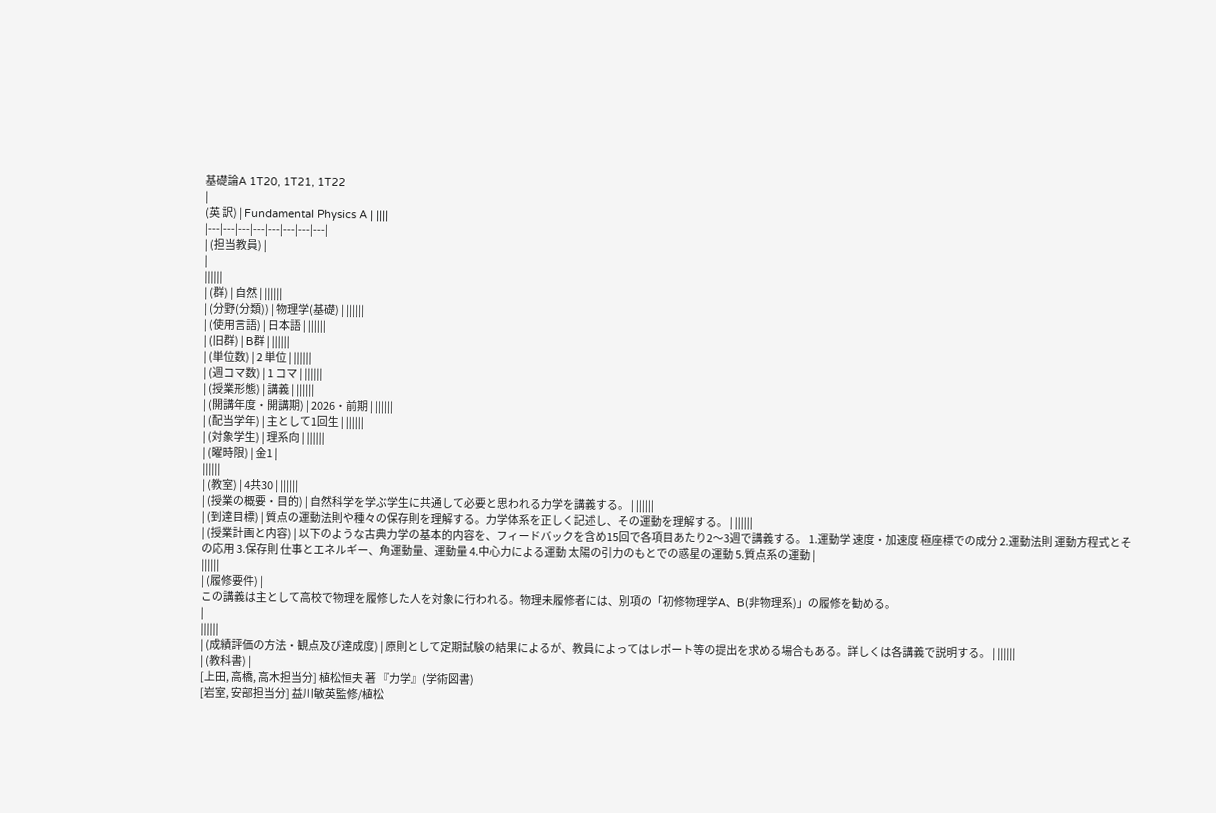基礎論A 1T20, 1T21, 1T22
|
(英 訳) | Fundamental Physics A | ||||
|---|---|---|---|---|---|---|---|
| (担当教員) |
|
||||||
| (群) | 自然 | ||||||
| (分野(分類)) | 物理学(基礎) | ||||||
| (使用言語) | 日本語 | ||||||
| (旧群) | B群 | ||||||
| (単位数) | 2 単位 | ||||||
| (週コマ数) | 1 コマ | ||||||
| (授業形態) | 講義 | ||||||
| (開講年度・開講期) | 2026・前期 | ||||||
| (配当学年) | 主として1回生 | ||||||
| (対象学生) | 理系向 | ||||||
| (曜時限) | 金1 |
||||||
| (教室) | 4共30 | ||||||
| (授業の概要・目的) | 自然科学を学ぶ学生に共通して必要と思われる力学を講義する。 | ||||||
| (到達目標) | 質点の運動法則や種々の保存則を理解する。力学体系を正しく記述し、その運動を理解する。 | ||||||
| (授業計画と内容) | 以下のような古典力学の基本的内容を、フィードバックを含め15回で各項目あたり2〜3週で講義する。 1.運動学 速度・加速度 極座標での成分 2.運動法則 運動方程式とその応用 3.保存則 仕事とエネルギー、角運動量、運動量 4.中心力による運動 太陽の引力のもとでの惑星の運動 5.質点系の運動 |
||||||
| (履修要件) |
この講義は主として高校で物理を履修した人を対象に行われる。物理未履修者には、別項の「初修物理学A、B(非物理系)」の履修を勧める。
|
||||||
| (成績評価の方法・観点及び達成度) | 原則として定期試験の結果によるが、教員によってはレポート等の提出を求める場合もある。詳しくは各講義で説明する。 | ||||||
| (教科書) |
[上田, 高橋, 高木担当分] 植松恒夫 著 『力学』(学術図書)
[岩室, 安部担当分] 益川敏英監修/植松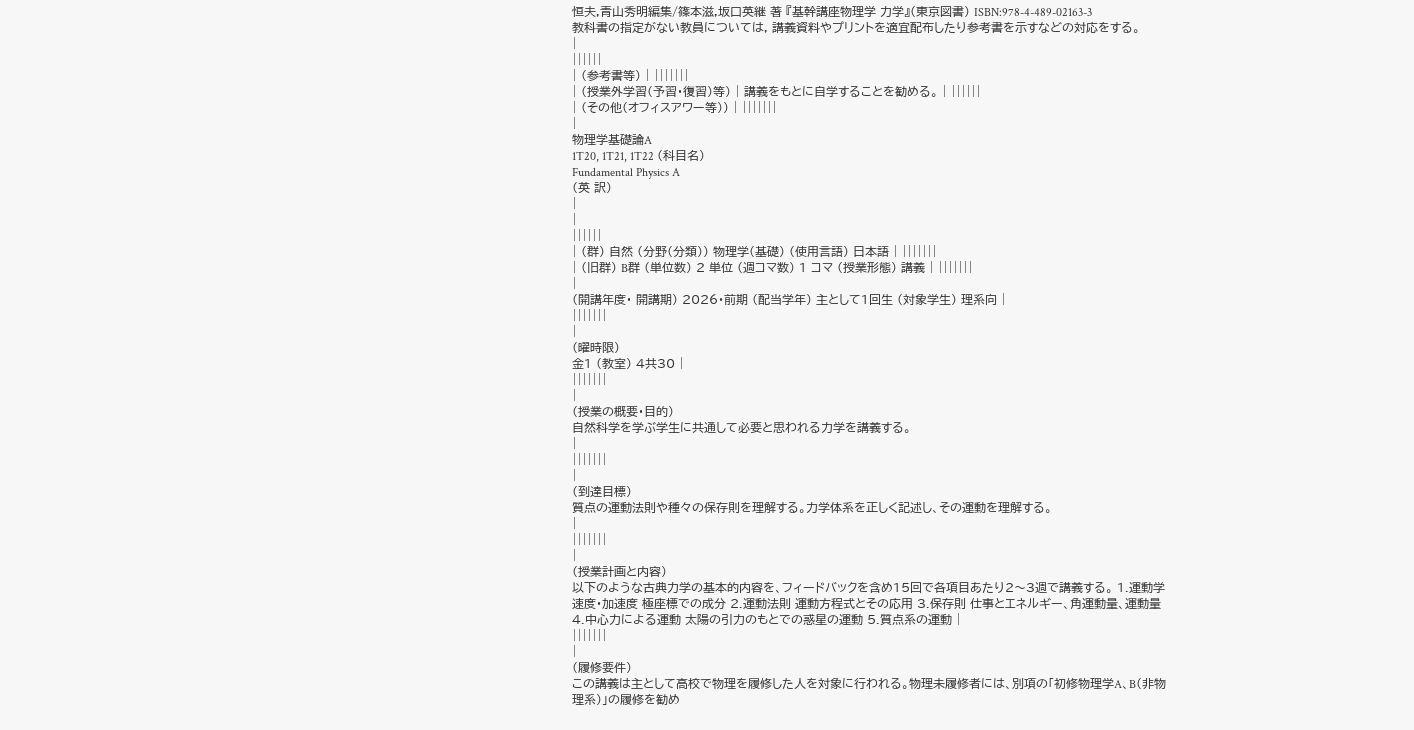恒夫,青山秀明編集/篠本滋,坂口英継 著 『基幹講座物理学 力学』(東京図書) ISBN:978-4-489-02163-3
教科書の指定がない教員については, 講義資料やプリントを適宜配布したり参考書を示すなどの対応をする。
|
||||||
| (参考書等) | |||||||
| (授業外学習(予習・復習)等) | 講義をもとに自学することを勧める。 | ||||||
| (その他(オフィスアワー等)) | |||||||
|
物理学基礎論A
1T20, 1T21, 1T22 (科目名)
Fundamental Physics A
(英 訳)
|
|
||||||
| (群) 自然 (分野(分類)) 物理学(基礎) (使用言語) 日本語 | |||||||
| (旧群) B群 (単位数) 2 単位 (週コマ数) 1 コマ (授業形態) 講義 | |||||||
|
(開講年度・ 開講期) 2026・前期 (配当学年) 主として1回生 (対象学生) 理系向 |
|||||||
|
(曜時限)
金1 (教室) 4共30 |
|||||||
|
(授業の概要・目的)
自然科学を学ぶ学生に共通して必要と思われる力学を講義する。
|
|||||||
|
(到達目標)
質点の運動法則や種々の保存則を理解する。力学体系を正しく記述し、その運動を理解する。
|
|||||||
|
(授業計画と内容)
以下のような古典力学の基本的内容を、フィードバックを含め15回で各項目あたり2〜3週で講義する。 1.運動学 速度・加速度 極座標での成分 2.運動法則 運動方程式とその応用 3.保存則 仕事とエネルギー、角運動量、運動量 4.中心力による運動 太陽の引力のもとでの惑星の運動 5.質点系の運動 |
|||||||
|
(履修要件)
この講義は主として高校で物理を履修した人を対象に行われる。物理未履修者には、別項の「初修物理学A、B(非物理系)」の履修を勧め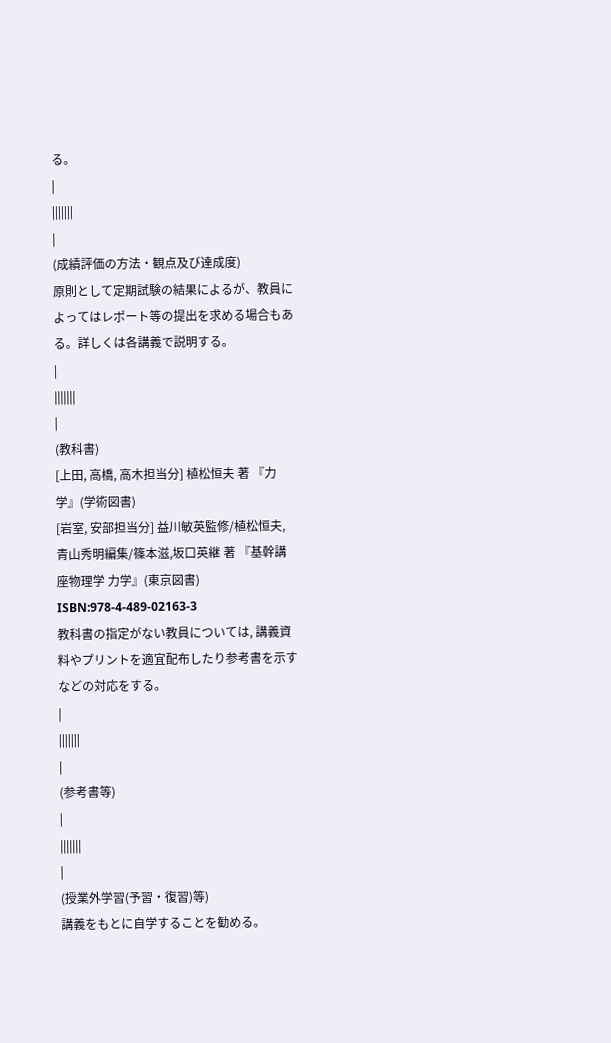る。
|
|||||||
|
(成績評価の方法・観点及び達成度)
原則として定期試験の結果によるが、教員によってはレポート等の提出を求める場合もある。詳しくは各講義で説明する。
|
|||||||
|
(教科書)
[上田, 高橋, 高木担当分] 植松恒夫 著 『力学』(学術図書)
[岩室, 安部担当分] 益川敏英監修/植松恒夫,青山秀明編集/篠本滋,坂口英継 著 『基幹講座物理学 力学』(東京図書) ISBN:978-4-489-02163-3
教科書の指定がない教員については, 講義資料やプリントを適宜配布したり参考書を示すなどの対応をする。
|
|||||||
|
(参考書等)
|
|||||||
|
(授業外学習(予習・復習)等)
講義をもとに自学することを勧める。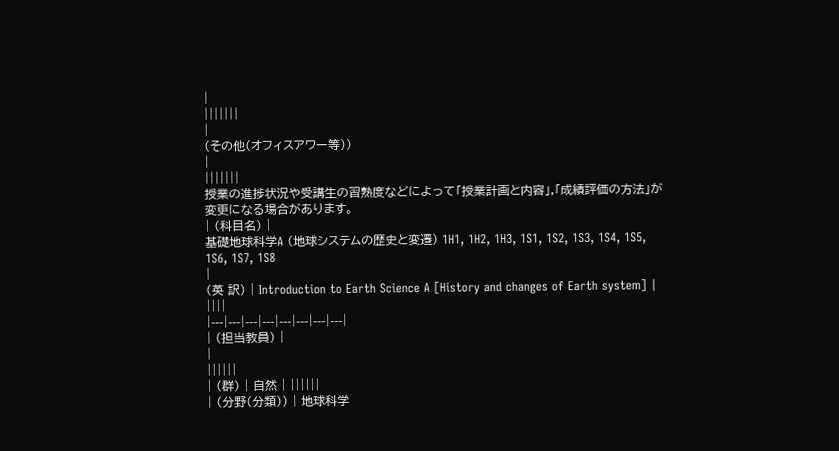|
|||||||
|
(その他(オフィスアワー等))
|
|||||||
授業の進捗状況や受講生の習熟度などによって「授業計画と内容」,「成績評価の方法」が変更になる場合があります。
| (科目名) |
基礎地球科学A (地球システムの歴史と変遷) 1H1, 1H2, 1H3, 1S1, 1S2, 1S3, 1S4, 1S5, 1S6, 1S7, 1S8
|
(英 訳) | Introduction to Earth Science A [History and changes of Earth system] | ||||
|---|---|---|---|---|---|---|---|
| (担当教員) |
|
||||||
| (群) | 自然 | ||||||
| (分野(分類)) | 地球科学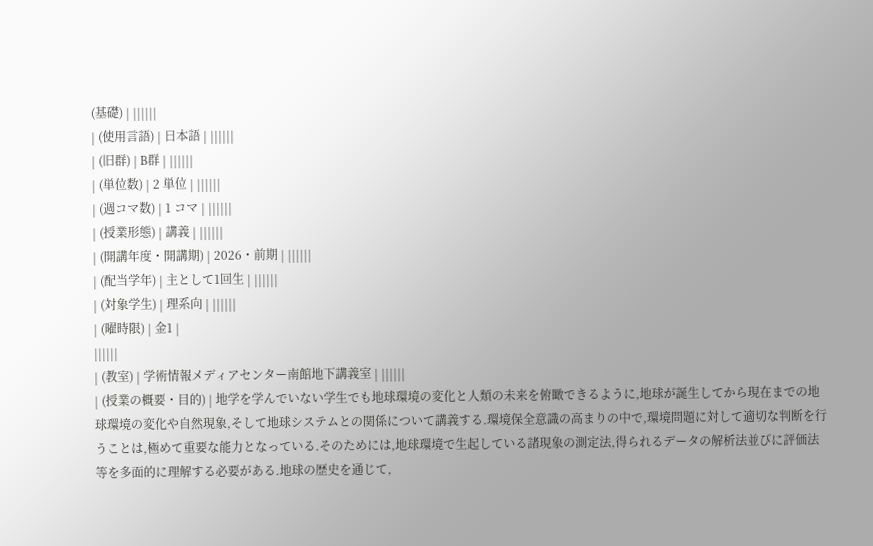(基礎) | ||||||
| (使用言語) | 日本語 | ||||||
| (旧群) | B群 | ||||||
| (単位数) | 2 単位 | ||||||
| (週コマ数) | 1 コマ | ||||||
| (授業形態) | 講義 | ||||||
| (開講年度・開講期) | 2026・前期 | ||||||
| (配当学年) | 主として1回生 | ||||||
| (対象学生) | 理系向 | ||||||
| (曜時限) | 金1 |
||||||
| (教室) | 学術情報メディアセンター南館地下講義室 | ||||||
| (授業の概要・目的) | 地学を学んでいない学生でも地球環境の変化と人類の未来を俯瞰できるように,地球が誕生してから現在までの地球環境の変化や自然現象,そして地球システムとの関係について講義する.環境保全意識の高まりの中で,環境問題に対して適切な判断を行うことは,極めて重要な能力となっている.そのためには,地球環境で生起している諸現象の測定法,得られるデータの解析法並びに評価法等を多面的に理解する必要がある.地球の歴史を通じて,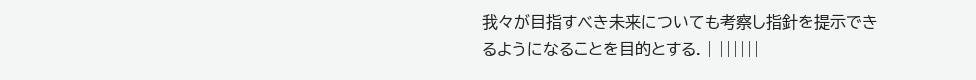我々が目指すべき未来についても考察し指針を提示できるようになることを目的とする. | ||||||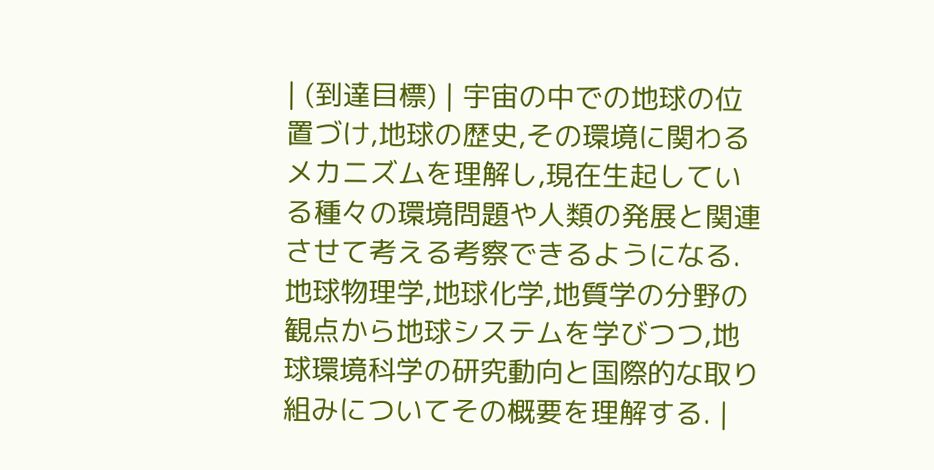| (到達目標) | 宇宙の中での地球の位置づけ,地球の歴史,その環境に関わるメカニズムを理解し,現在生起している種々の環境問題や人類の発展と関連させて考える考察できるようになる. 地球物理学,地球化学,地質学の分野の観点から地球システムを学びつつ,地球環境科学の研究動向と国際的な取り組みについてその概要を理解する. |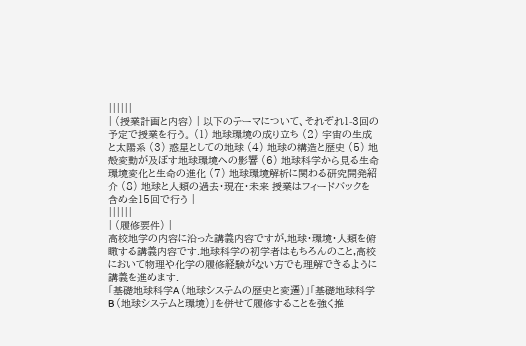||||||
| (授業計画と内容) | 以下のテーマについて、それぞれ1-3回の予定で授業を行う。 (1) 地球環境の成り立ち (2) 宇宙の生成と太陽系 (3) 惑星としての地球 (4) 地球の構造と歴史 (5) 地殻変動が及ぼす地球環境への影響 (6) 地球科学から見る生命環境変化と生命の進化 (7) 地球環境解析に関わる研究開発紹介 (8) 地球と人類の過去・現在・未来 授業はフィードバックを含め全15回で行う |
||||||
| (履修要件) |
高校地学の内容に沿った講義内容ですが,地球・環境・人類を俯瞰する講義内容です.地球科学の初学者はもちろんのこと,高校において物理や化学の履修経験がない方でも理解できるように講義を進めます.
「基礎地球科学A (地球システムの歴史と変遷)」「基礎地球科学B (地球システムと環境)」を併せて履修することを強く推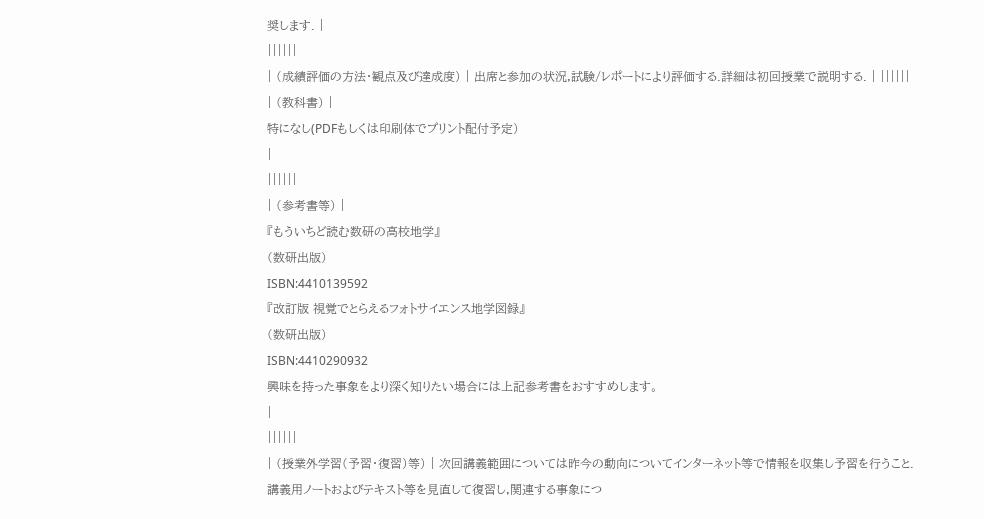奨します. |
||||||
| (成績評価の方法・観点及び達成度) | 出席と参加の状況,試験/レポートにより評価する.詳細は初回授業で説明する. | ||||||
| (教科書) |
特になし(PDFもしくは印刷体でプリント配付予定)
|
||||||
| (参考書等) |
『もういちど読む数研の高校地学』
(数研出版)
ISBN:4410139592
『改訂版 視覚でとらえるフォトサイエンス地学図録』
(数研出版)
ISBN:4410290932
興味を持った事象をより深く知りたい場合には上記参考書をおすすめします。
|
||||||
| (授業外学習(予習・復習)等) | 次回講義範囲については昨今の動向についてインターネット等で情報を収集し予習を行うこと.講義用ノートおよびテキスト等を見直して復習し,関連する事象につ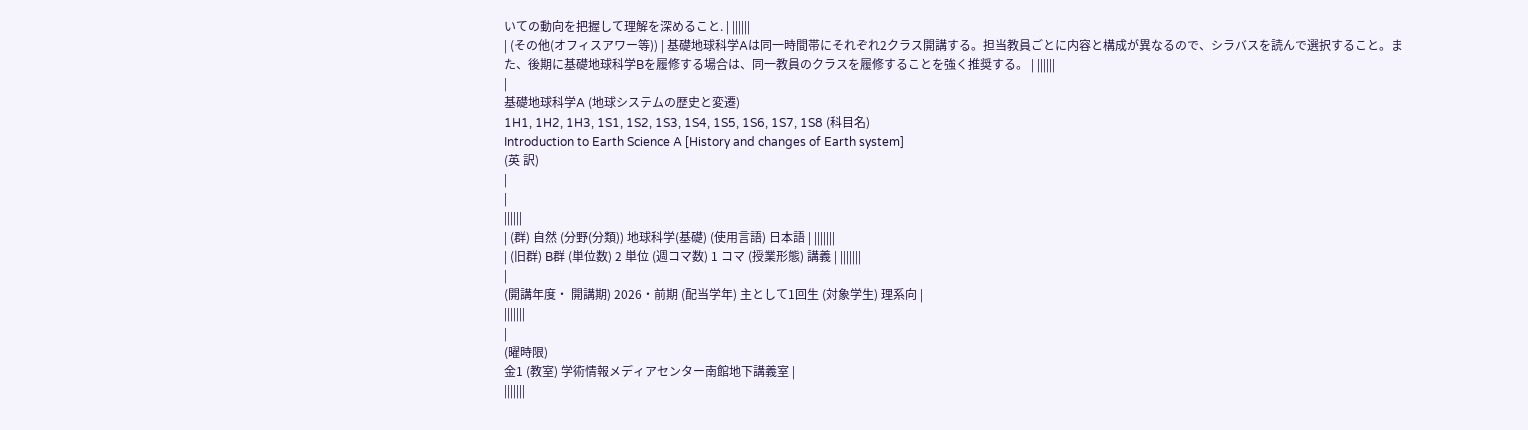いての動向を把握して理解を深めること. | ||||||
| (その他(オフィスアワー等)) | 基礎地球科学Aは同一時間帯にそれぞれ2クラス開講する。担当教員ごとに内容と構成が異なるので、シラバスを読んで選択すること。また、後期に基礎地球科学Bを履修する場合は、同一教員のクラスを履修することを強く推奨する。 | ||||||
|
基礎地球科学A (地球システムの歴史と変遷)
1H1, 1H2, 1H3, 1S1, 1S2, 1S3, 1S4, 1S5, 1S6, 1S7, 1S8 (科目名)
Introduction to Earth Science A [History and changes of Earth system]
(英 訳)
|
|
||||||
| (群) 自然 (分野(分類)) 地球科学(基礎) (使用言語) 日本語 | |||||||
| (旧群) B群 (単位数) 2 単位 (週コマ数) 1 コマ (授業形態) 講義 | |||||||
|
(開講年度・ 開講期) 2026・前期 (配当学年) 主として1回生 (対象学生) 理系向 |
|||||||
|
(曜時限)
金1 (教室) 学術情報メディアセンター南館地下講義室 |
|||||||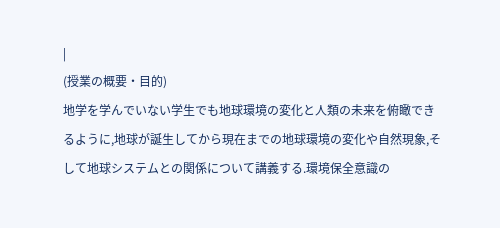|
(授業の概要・目的)
地学を学んでいない学生でも地球環境の変化と人類の未来を俯瞰できるように,地球が誕生してから現在までの地球環境の変化や自然現象,そして地球システムとの関係について講義する.環境保全意識の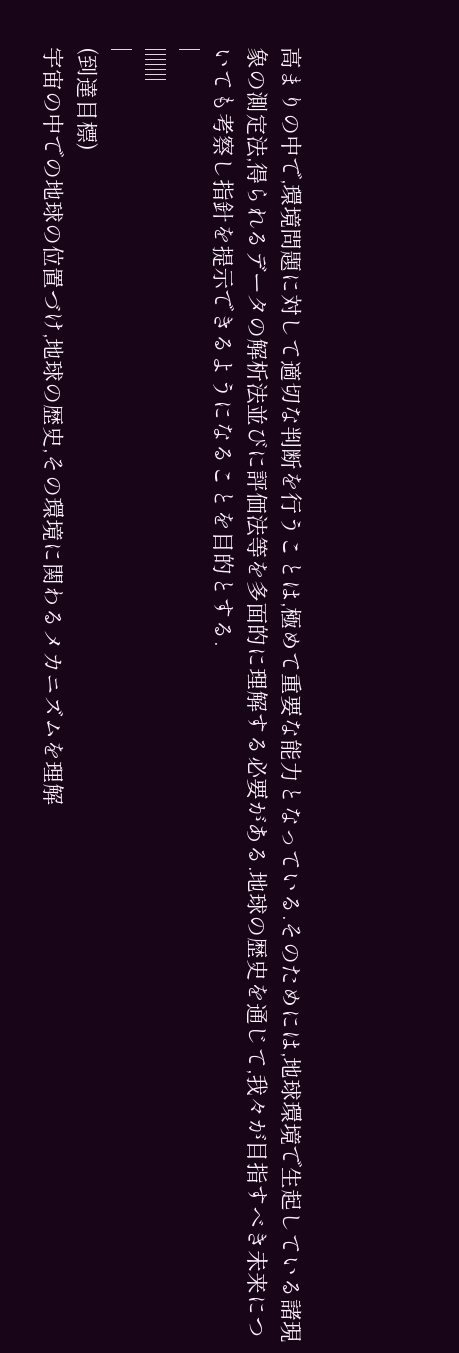高まりの中で,環境問題に対して適切な判断を行うことは,極めて重要な能力となっている.そのためには,地球環境で生起している諸現象の測定法,得られるデータの解析法並びに評価法等を多面的に理解する必要がある.地球の歴史を通じて,我々が目指すべき未来についても考察し指針を提示できるようになることを目的とする.
|
|||||||
|
(到達目標)
宇宙の中での地球の位置づけ,地球の歴史,その環境に関わるメカニズムを理解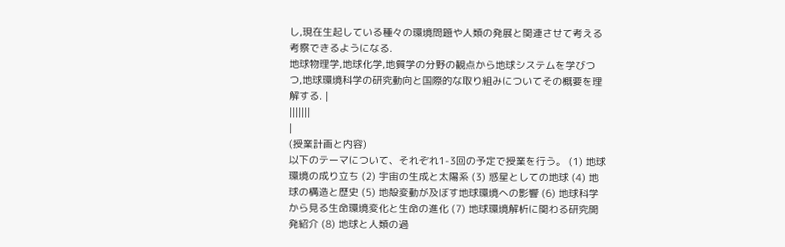し,現在生起している種々の環境問題や人類の発展と関連させて考える考察できるようになる.
地球物理学,地球化学,地質学の分野の観点から地球システムを学びつつ,地球環境科学の研究動向と国際的な取り組みについてその概要を理解する. |
|||||||
|
(授業計画と内容)
以下のテーマについて、それぞれ1-3回の予定で授業を行う。 (1) 地球環境の成り立ち (2) 宇宙の生成と太陽系 (3) 惑星としての地球 (4) 地球の構造と歴史 (5) 地殻変動が及ぼす地球環境への影響 (6) 地球科学から見る生命環境変化と生命の進化 (7) 地球環境解析に関わる研究開発紹介 (8) 地球と人類の過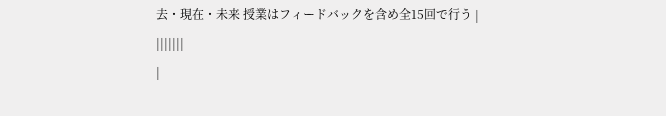去・現在・未来 授業はフィードバックを含め全15回で行う |
|||||||
|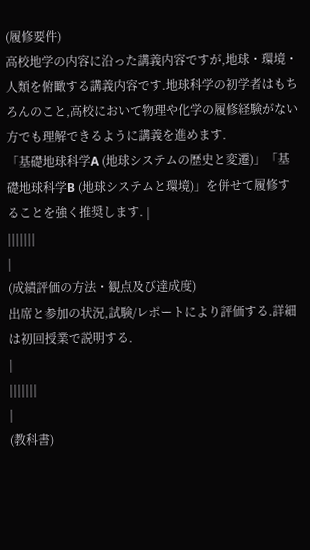(履修要件)
高校地学の内容に沿った講義内容ですが,地球・環境・人類を俯瞰する講義内容です.地球科学の初学者はもちろんのこと,高校において物理や化学の履修経験がない方でも理解できるように講義を進めます.
「基礎地球科学A (地球システムの歴史と変遷)」「基礎地球科学B (地球システムと環境)」を併せて履修することを強く推奨します. |
|||||||
|
(成績評価の方法・観点及び達成度)
出席と参加の状況,試験/レポートにより評価する.詳細は初回授業で説明する.
|
|||||||
|
(教科書)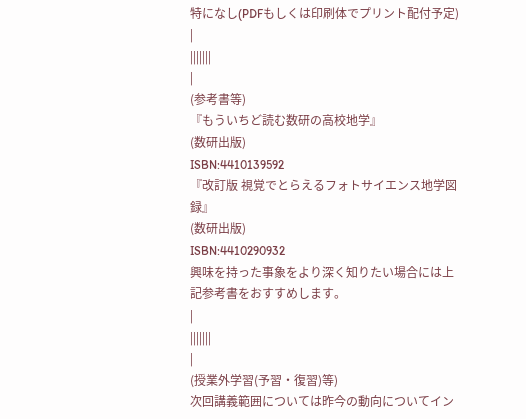特になし(PDFもしくは印刷体でプリント配付予定)
|
|||||||
|
(参考書等)
『もういちど読む数研の高校地学』
(数研出版)
ISBN:4410139592
『改訂版 視覚でとらえるフォトサイエンス地学図録』
(数研出版)
ISBN:4410290932
興味を持った事象をより深く知りたい場合には上記参考書をおすすめします。
|
|||||||
|
(授業外学習(予習・復習)等)
次回講義範囲については昨今の動向についてイン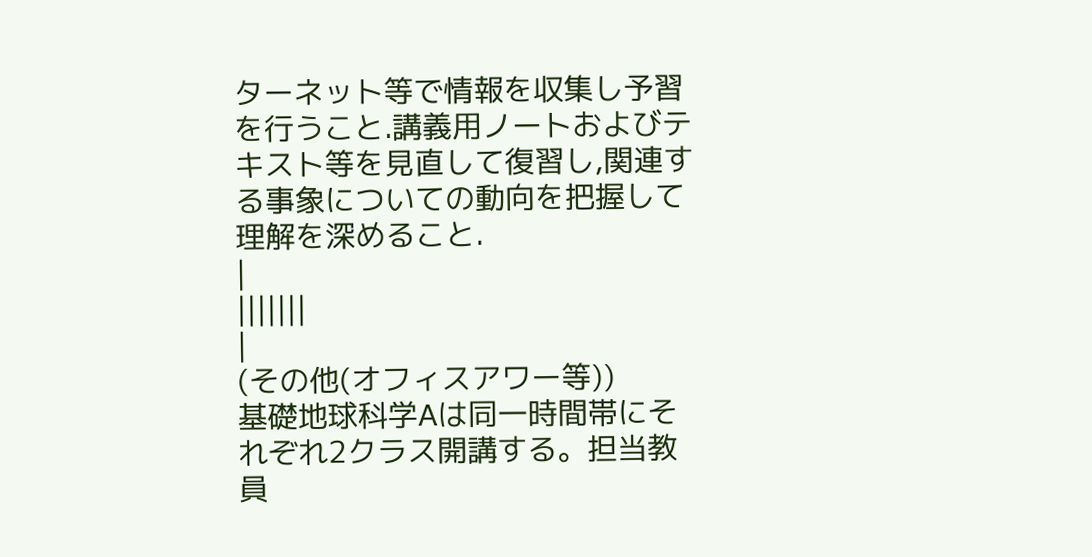ターネット等で情報を収集し予習を行うこと.講義用ノートおよびテキスト等を見直して復習し,関連する事象についての動向を把握して理解を深めること.
|
|||||||
|
(その他(オフィスアワー等))
基礎地球科学Aは同一時間帯にそれぞれ2クラス開講する。担当教員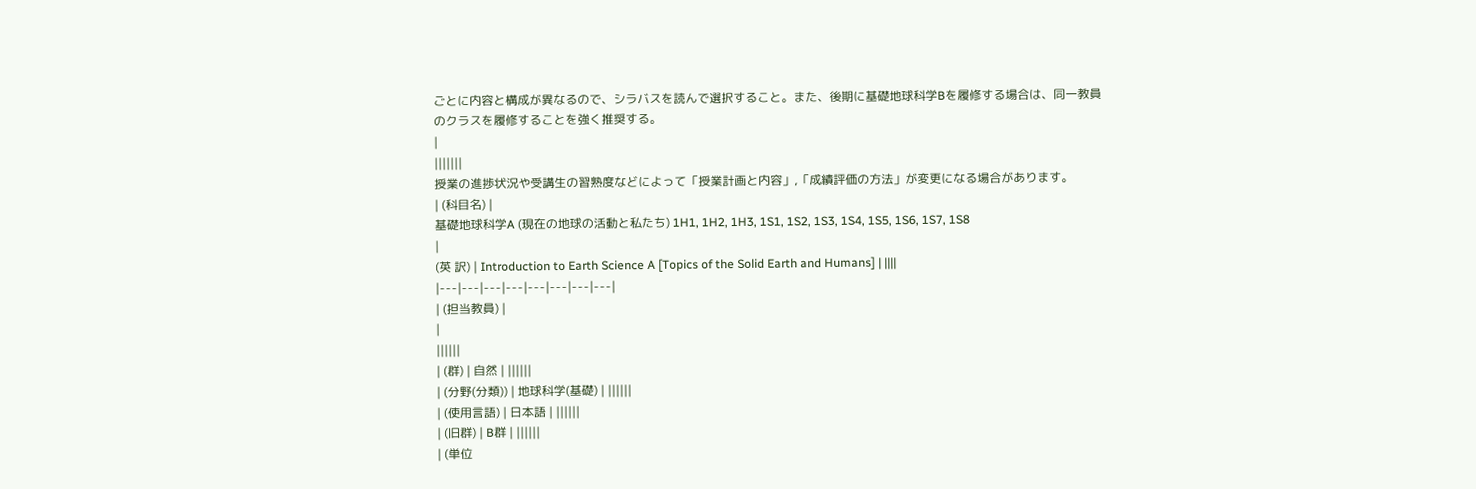ごとに内容と構成が異なるので、シラバスを読んで選択すること。また、後期に基礎地球科学Bを履修する場合は、同一教員のクラスを履修することを強く推奨する。
|
|||||||
授業の進捗状況や受講生の習熟度などによって「授業計画と内容」,「成績評価の方法」が変更になる場合があります。
| (科目名) |
基礎地球科学A (現在の地球の活動と私たち) 1H1, 1H2, 1H3, 1S1, 1S2, 1S3, 1S4, 1S5, 1S6, 1S7, 1S8
|
(英 訳) | Introduction to Earth Science A [Topics of the Solid Earth and Humans] | ||||
|---|---|---|---|---|---|---|---|
| (担当教員) |
|
||||||
| (群) | 自然 | ||||||
| (分野(分類)) | 地球科学(基礎) | ||||||
| (使用言語) | 日本語 | ||||||
| (旧群) | B群 | ||||||
| (単位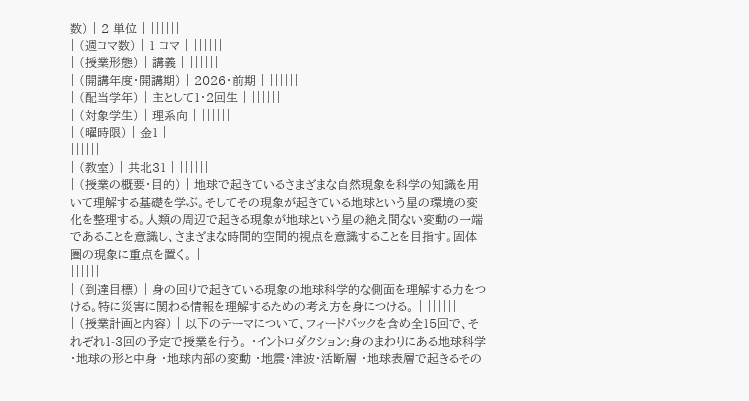数) | 2 単位 | ||||||
| (週コマ数) | 1 コマ | ||||||
| (授業形態) | 講義 | ||||||
| (開講年度・開講期) | 2026・前期 | ||||||
| (配当学年) | 主として1・2回生 | ||||||
| (対象学生) | 理系向 | ||||||
| (曜時限) | 金1 |
||||||
| (教室) | 共北31 | ||||||
| (授業の概要・目的) | 地球で起きているさまざまな自然現象を科学の知識を用いて理解する基礎を学ぶ。そしてその現象が起きている地球という星の環境の変化を整理する。人類の周辺で起きる現象が地球という星の絶え間ない変動の一端であることを意識し、さまざまな時間的空間的視点を意識することを目指す。固体圏の現象に重点を置く。 |
||||||
| (到達目標) | 身の回りで起きている現象の地球科学的な側面を理解する力をつける。特に災害に関わる情報を理解するための考え方を身につける。 | ||||||
| (授業計画と内容) | 以下のテーマについて、フィードバックを含め全15回で、それぞれ1-3回の予定で授業を行う。 ・イントロダクション:身のまわりにある地球科学 ・地球の形と中身 ・地球内部の変動 ・地震・津波・活断層 ・地球表層で起きるその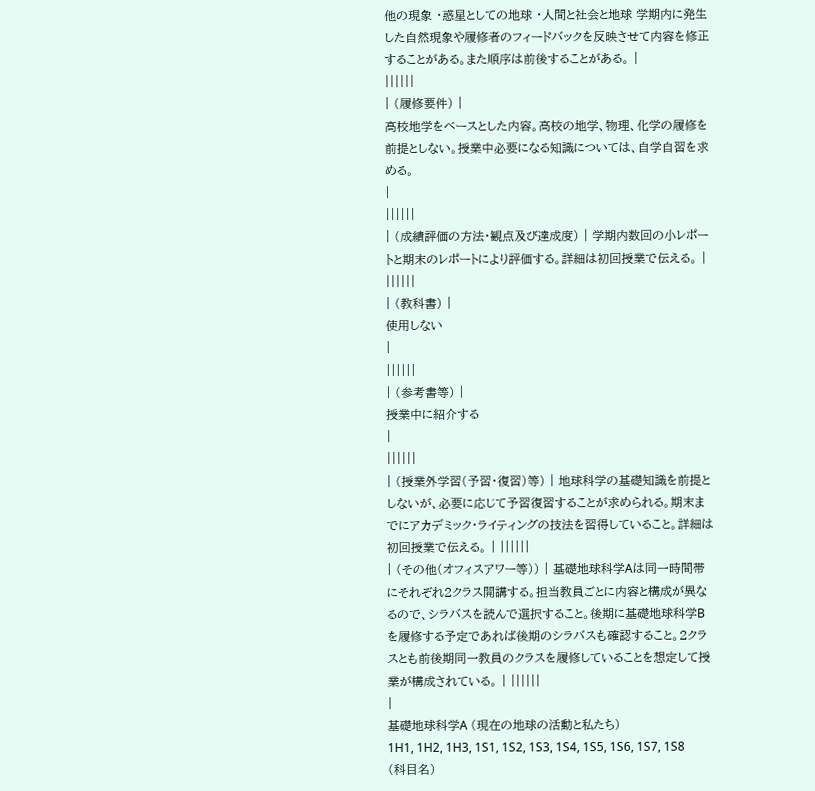他の現象 ・惑星としての地球 ・人間と社会と地球 学期内に発生した自然現象や履修者のフィードバックを反映させて内容を修正することがある。また順序は前後することがある。 |
||||||
| (履修要件) |
高校地学をベースとした内容。高校の地学、物理、化学の履修を前提としない。授業中必要になる知識については、自学自習を求める。
|
||||||
| (成績評価の方法・観点及び達成度) | 学期内数回の小レポートと期末のレポートにより評価する。詳細は初回授業で伝える。 | ||||||
| (教科書) |
使用しない
|
||||||
| (参考書等) |
授業中に紹介する
|
||||||
| (授業外学習(予習・復習)等) | 地球科学の基礎知識を前提としないが、必要に応じて予習復習することが求められる。期末までにアカデミック・ライティングの技法を習得していること。詳細は初回授業で伝える。 | ||||||
| (その他(オフィスアワー等)) | 基礎地球科学Aは同一時間帯にそれぞれ2クラス開講する。担当教員ごとに内容と構成が異なるので、シラバスを読んで選択すること。後期に基礎地球科学Bを履修する予定であれば後期のシラバスも確認すること。2クラスとも前後期同一教員のクラスを履修していることを想定して授業が構成されている。 | ||||||
|
基礎地球科学A (現在の地球の活動と私たち)
1H1, 1H2, 1H3, 1S1, 1S2, 1S3, 1S4, 1S5, 1S6, 1S7, 1S8 (科目名)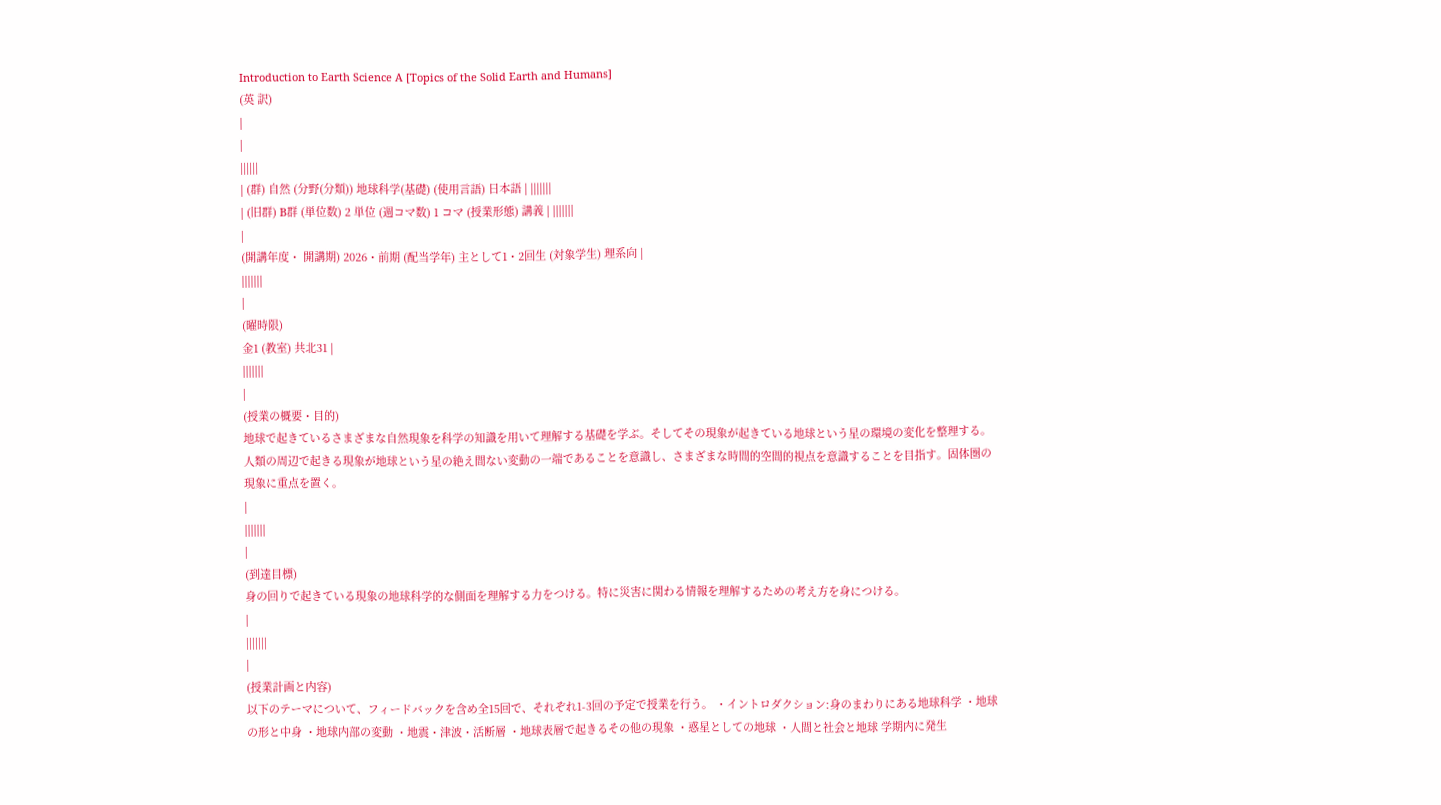Introduction to Earth Science A [Topics of the Solid Earth and Humans]
(英 訳)
|
|
||||||
| (群) 自然 (分野(分類)) 地球科学(基礎) (使用言語) 日本語 | |||||||
| (旧群) B群 (単位数) 2 単位 (週コマ数) 1 コマ (授業形態) 講義 | |||||||
|
(開講年度・ 開講期) 2026・前期 (配当学年) 主として1・2回生 (対象学生) 理系向 |
|||||||
|
(曜時限)
金1 (教室) 共北31 |
|||||||
|
(授業の概要・目的)
地球で起きているさまざまな自然現象を科学の知識を用いて理解する基礎を学ぶ。そしてその現象が起きている地球という星の環境の変化を整理する。人類の周辺で起きる現象が地球という星の絶え間ない変動の一端であることを意識し、さまざまな時間的空間的視点を意識することを目指す。固体圏の現象に重点を置く。
|
|||||||
|
(到達目標)
身の回りで起きている現象の地球科学的な側面を理解する力をつける。特に災害に関わる情報を理解するための考え方を身につける。
|
|||||||
|
(授業計画と内容)
以下のテーマについて、フィードバックを含め全15回で、それぞれ1-3回の予定で授業を行う。 ・イントロダクション:身のまわりにある地球科学 ・地球の形と中身 ・地球内部の変動 ・地震・津波・活断層 ・地球表層で起きるその他の現象 ・惑星としての地球 ・人間と社会と地球 学期内に発生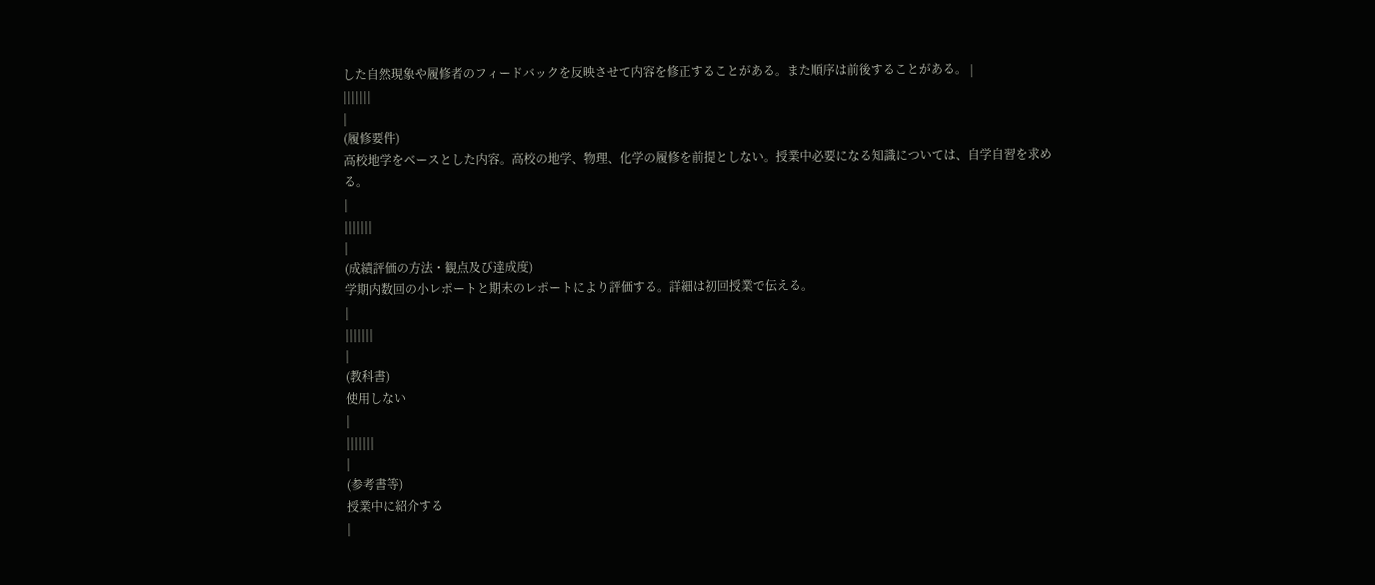した自然現象や履修者のフィードバックを反映させて内容を修正することがある。また順序は前後することがある。 |
|||||||
|
(履修要件)
高校地学をベースとした内容。高校の地学、物理、化学の履修を前提としない。授業中必要になる知識については、自学自習を求める。
|
|||||||
|
(成績評価の方法・観点及び達成度)
学期内数回の小レポートと期末のレポートにより評価する。詳細は初回授業で伝える。
|
|||||||
|
(教科書)
使用しない
|
|||||||
|
(参考書等)
授業中に紹介する
|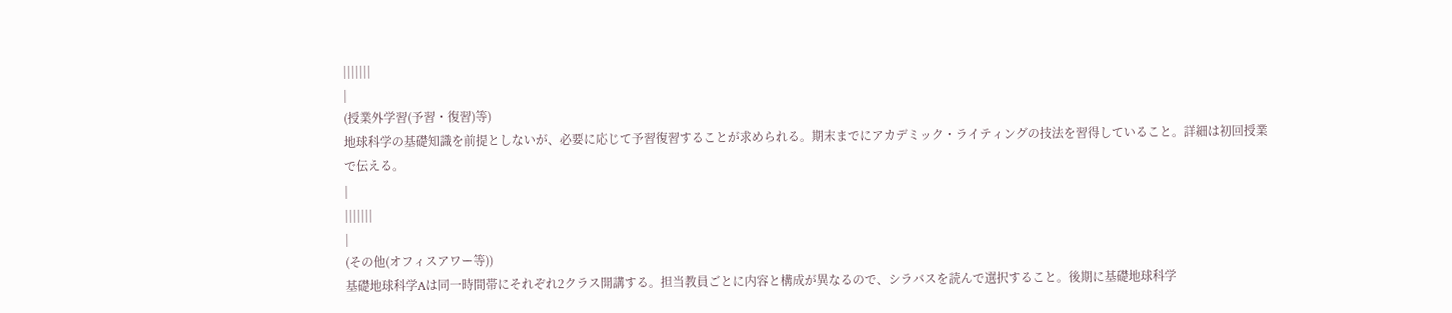|||||||
|
(授業外学習(予習・復習)等)
地球科学の基礎知識を前提としないが、必要に応じて予習復習することが求められる。期末までにアカデミック・ライティングの技法を習得していること。詳細は初回授業で伝える。
|
|||||||
|
(その他(オフィスアワー等))
基礎地球科学Aは同一時間帯にそれぞれ2クラス開講する。担当教員ごとに内容と構成が異なるので、シラバスを読んで選択すること。後期に基礎地球科学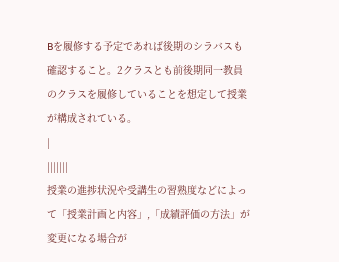Bを履修する予定であれば後期のシラバスも確認すること。2クラスとも前後期同一教員のクラスを履修していることを想定して授業が構成されている。
|
|||||||
授業の進捗状況や受講生の習熟度などによって「授業計画と内容」,「成績評価の方法」が変更になる場合が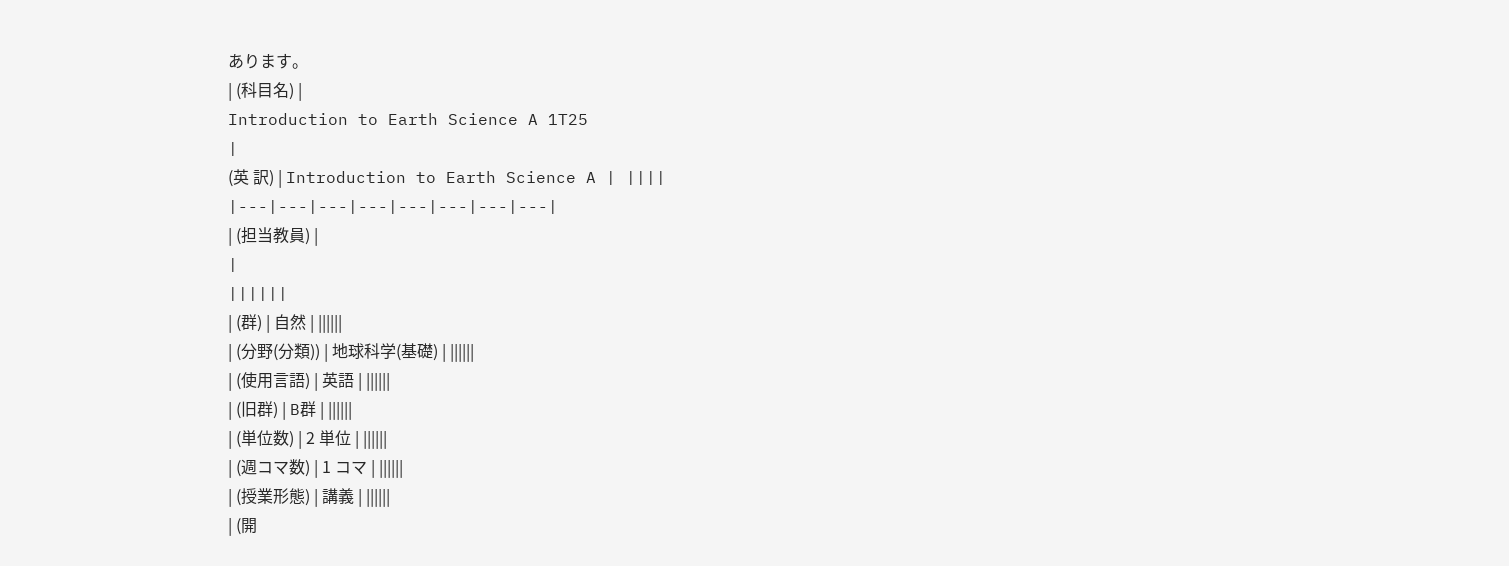あります。
| (科目名) |
Introduction to Earth Science A 1T25
|
(英 訳) | Introduction to Earth Science A | ||||
|---|---|---|---|---|---|---|---|
| (担当教員) |
|
||||||
| (群) | 自然 | ||||||
| (分野(分類)) | 地球科学(基礎) | ||||||
| (使用言語) | 英語 | ||||||
| (旧群) | B群 | ||||||
| (単位数) | 2 単位 | ||||||
| (週コマ数) | 1 コマ | ||||||
| (授業形態) | 講義 | ||||||
| (開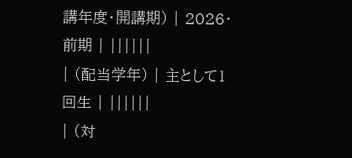講年度・開講期) | 2026・前期 | ||||||
| (配当学年) | 主として1回生 | ||||||
| (対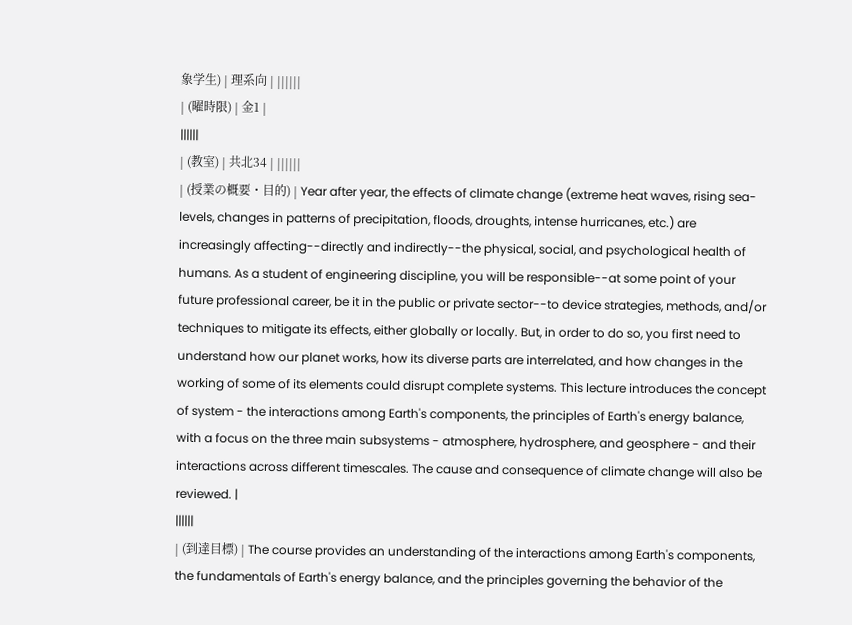象学生) | 理系向 | ||||||
| (曜時限) | 金1 |
||||||
| (教室) | 共北34 | ||||||
| (授業の概要・目的) | Year after year, the effects of climate change (extreme heat waves, rising sea-levels, changes in patterns of precipitation, floods, droughts, intense hurricanes, etc.) are increasingly affecting--directly and indirectly--the physical, social, and psychological health of humans. As a student of engineering discipline, you will be responsible--at some point of your future professional career, be it in the public or private sector--to device strategies, methods, and/or techniques to mitigate its effects, either globally or locally. But, in order to do so, you first need to understand how our planet works, how its diverse parts are interrelated, and how changes in the working of some of its elements could disrupt complete systems. This lecture introduces the concept of system - the interactions among Earth's components, the principles of Earth's energy balance, with a focus on the three main subsystems - atmosphere, hydrosphere, and geosphere - and their interactions across different timescales. The cause and consequence of climate change will also be reviewed. |
||||||
| (到達目標) | The course provides an understanding of the interactions among Earth's components, the fundamentals of Earth's energy balance, and the principles governing the behavior of the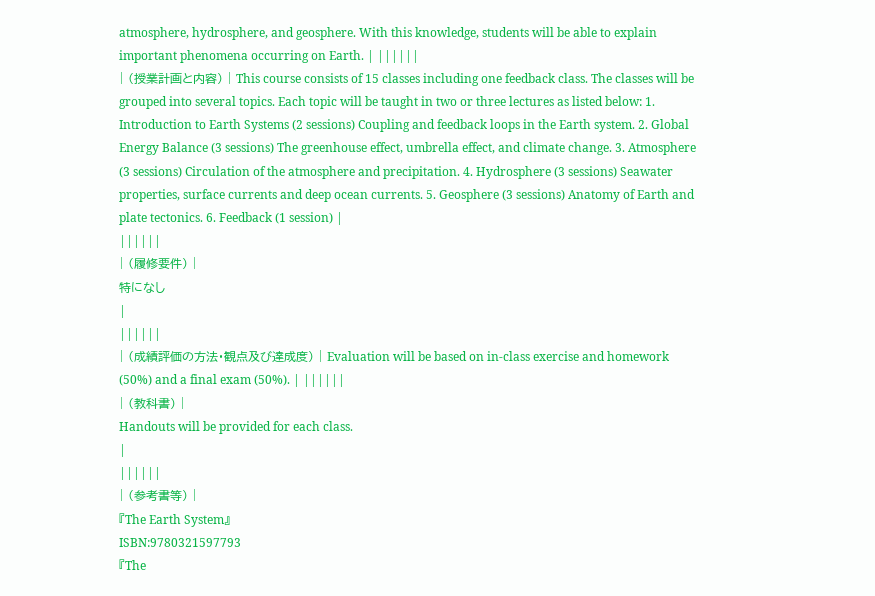atmosphere, hydrosphere, and geosphere. With this knowledge, students will be able to explain important phenomena occurring on Earth. | ||||||
| (授業計画と内容) | This course consists of 15 classes including one feedback class. The classes will be grouped into several topics. Each topic will be taught in two or three lectures as listed below: 1. Introduction to Earth Systems (2 sessions) Coupling and feedback loops in the Earth system. 2. Global Energy Balance (3 sessions) The greenhouse effect, umbrella effect, and climate change. 3. Atmosphere (3 sessions) Circulation of the atmosphere and precipitation. 4. Hydrosphere (3 sessions) Seawater properties, surface currents and deep ocean currents. 5. Geosphere (3 sessions) Anatomy of Earth and plate tectonics. 6. Feedback (1 session) |
||||||
| (履修要件) |
特になし
|
||||||
| (成績評価の方法・観点及び達成度) | Evaluation will be based on in-class exercise and homework (50%) and a final exam (50%). | ||||||
| (教科書) |
Handouts will be provided for each class.
|
||||||
| (参考書等) |
『The Earth System』
ISBN:9780321597793
『The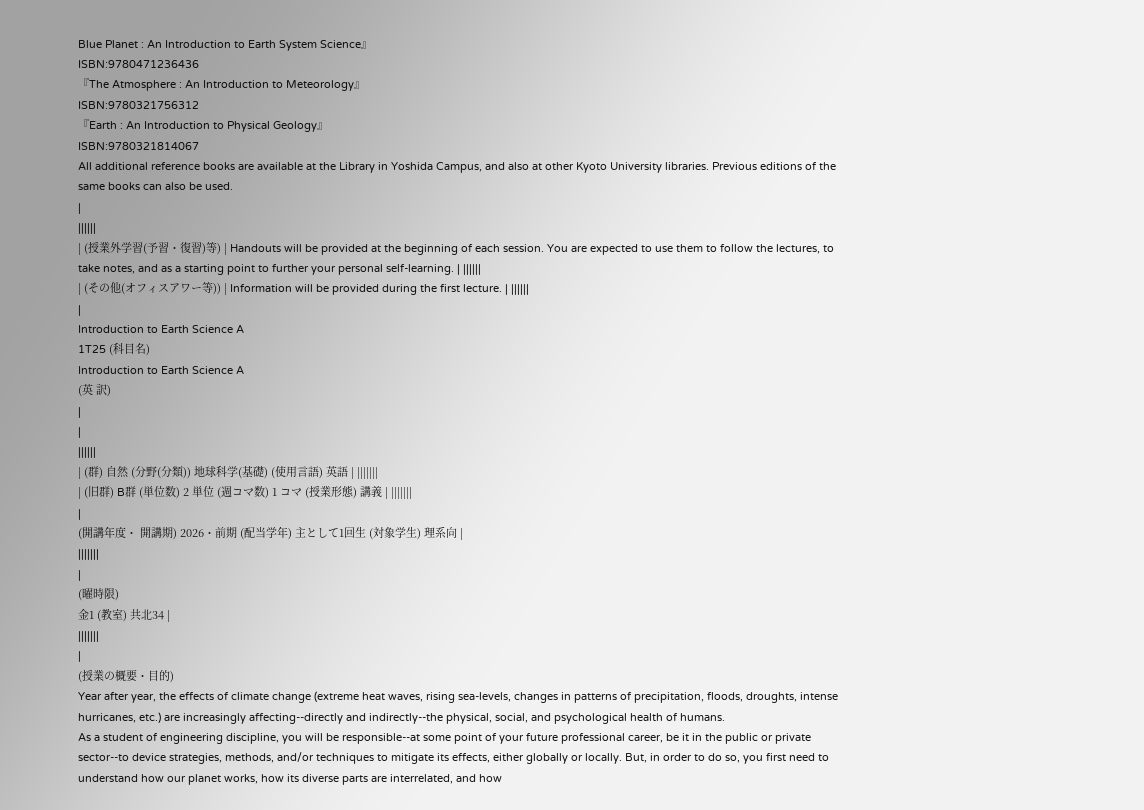Blue Planet : An Introduction to Earth System Science』
ISBN:9780471236436
『The Atmosphere : An Introduction to Meteorology』
ISBN:9780321756312
『Earth : An Introduction to Physical Geology』
ISBN:9780321814067
All additional reference books are available at the Library in Yoshida Campus, and also at other Kyoto University libraries. Previous editions of the same books can also be used.
|
||||||
| (授業外学習(予習・復習)等) | Handouts will be provided at the beginning of each session. You are expected to use them to follow the lectures, to take notes, and as a starting point to further your personal self-learning. | ||||||
| (その他(オフィスアワー等)) | Information will be provided during the first lecture. | ||||||
|
Introduction to Earth Science A
1T25 (科目名)
Introduction to Earth Science A
(英 訳)
|
|
||||||
| (群) 自然 (分野(分類)) 地球科学(基礎) (使用言語) 英語 | |||||||
| (旧群) B群 (単位数) 2 単位 (週コマ数) 1 コマ (授業形態) 講義 | |||||||
|
(開講年度・ 開講期) 2026・前期 (配当学年) 主として1回生 (対象学生) 理系向 |
|||||||
|
(曜時限)
金1 (教室) 共北34 |
|||||||
|
(授業の概要・目的)
Year after year, the effects of climate change (extreme heat waves, rising sea-levels, changes in patterns of precipitation, floods, droughts, intense hurricanes, etc.) are increasingly affecting--directly and indirectly--the physical, social, and psychological health of humans.
As a student of engineering discipline, you will be responsible--at some point of your future professional career, be it in the public or private sector--to device strategies, methods, and/or techniques to mitigate its effects, either globally or locally. But, in order to do so, you first need to understand how our planet works, how its diverse parts are interrelated, and how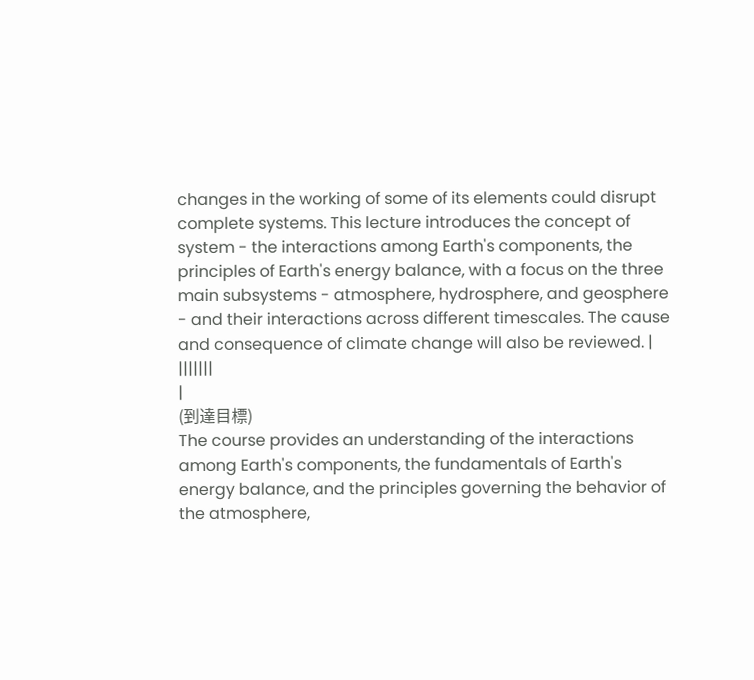changes in the working of some of its elements could disrupt complete systems. This lecture introduces the concept of system - the interactions among Earth's components, the principles of Earth's energy balance, with a focus on the three main subsystems - atmosphere, hydrosphere, and geosphere - and their interactions across different timescales. The cause and consequence of climate change will also be reviewed. |
|||||||
|
(到達目標)
The course provides an understanding of the interactions among Earth's components, the fundamentals of Earth's energy balance, and the principles governing the behavior of the atmosphere,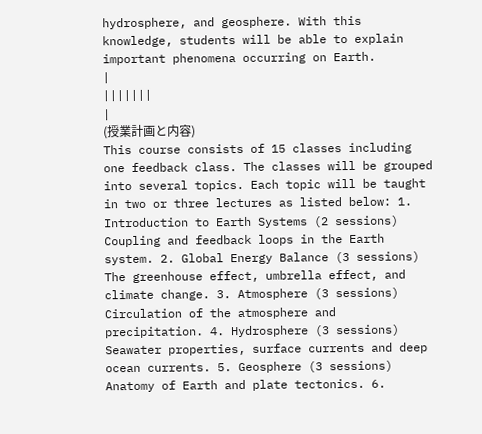hydrosphere, and geosphere. With this knowledge, students will be able to explain important phenomena occurring on Earth.
|
|||||||
|
(授業計画と内容)
This course consists of 15 classes including one feedback class. The classes will be grouped into several topics. Each topic will be taught in two or three lectures as listed below: 1. Introduction to Earth Systems (2 sessions) Coupling and feedback loops in the Earth system. 2. Global Energy Balance (3 sessions) The greenhouse effect, umbrella effect, and climate change. 3. Atmosphere (3 sessions) Circulation of the atmosphere and precipitation. 4. Hydrosphere (3 sessions) Seawater properties, surface currents and deep ocean currents. 5. Geosphere (3 sessions) Anatomy of Earth and plate tectonics. 6.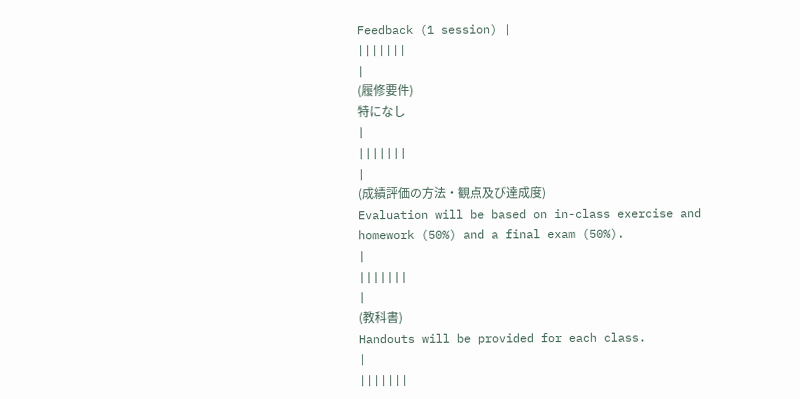Feedback (1 session) |
|||||||
|
(履修要件)
特になし
|
|||||||
|
(成績評価の方法・観点及び達成度)
Evaluation will be based on in-class exercise and homework (50%) and a final exam (50%).
|
|||||||
|
(教科書)
Handouts will be provided for each class.
|
|||||||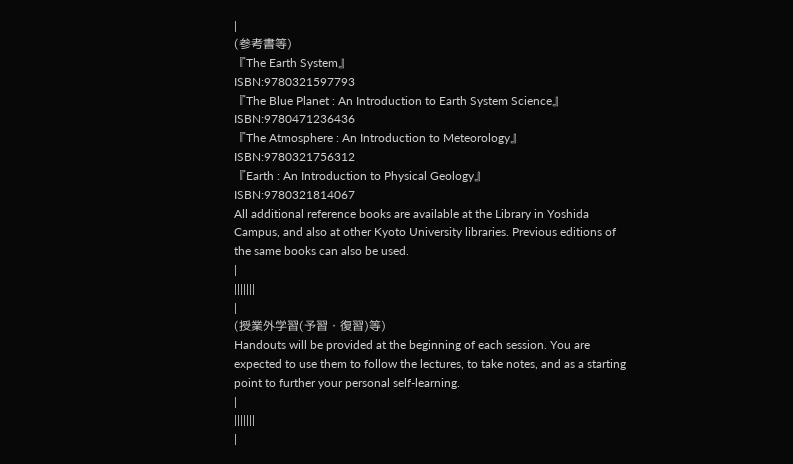|
(参考書等)
『The Earth System』
ISBN:9780321597793
『The Blue Planet : An Introduction to Earth System Science』
ISBN:9780471236436
『The Atmosphere : An Introduction to Meteorology』
ISBN:9780321756312
『Earth : An Introduction to Physical Geology』
ISBN:9780321814067
All additional reference books are available at the Library in Yoshida Campus, and also at other Kyoto University libraries. Previous editions of the same books can also be used.
|
|||||||
|
(授業外学習(予習・復習)等)
Handouts will be provided at the beginning of each session. You are expected to use them to follow the lectures, to take notes, and as a starting point to further your personal self-learning.
|
|||||||
|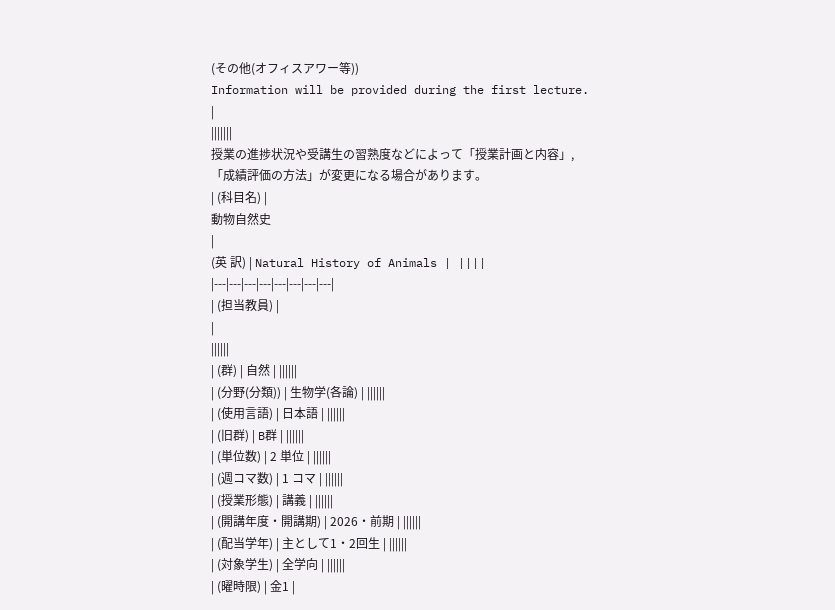(その他(オフィスアワー等))
Information will be provided during the first lecture.
|
|||||||
授業の進捗状況や受講生の習熟度などによって「授業計画と内容」,「成績評価の方法」が変更になる場合があります。
| (科目名) |
動物自然史
|
(英 訳) | Natural History of Animals | ||||
|---|---|---|---|---|---|---|---|
| (担当教員) |
|
||||||
| (群) | 自然 | ||||||
| (分野(分類)) | 生物学(各論) | ||||||
| (使用言語) | 日本語 | ||||||
| (旧群) | B群 | ||||||
| (単位数) | 2 単位 | ||||||
| (週コマ数) | 1 コマ | ||||||
| (授業形態) | 講義 | ||||||
| (開講年度・開講期) | 2026・前期 | ||||||
| (配当学年) | 主として1・2回生 | ||||||
| (対象学生) | 全学向 | ||||||
| (曜時限) | 金1 |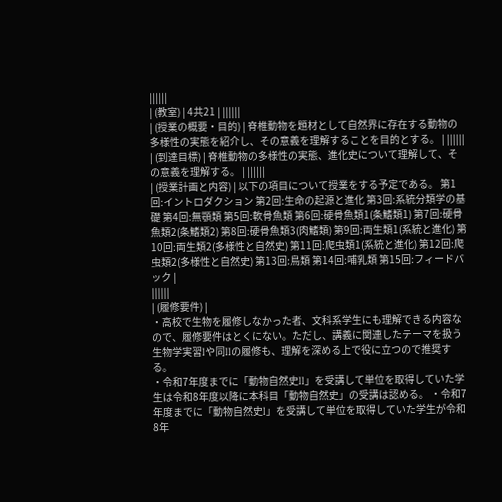||||||
| (教室) | 4共21 | ||||||
| (授業の概要・目的) | 脊椎動物を題材として自然界に存在する動物の多様性の実態を紹介し、その意義を理解することを目的とする。 | ||||||
| (到達目標) | 脊椎動物の多様性の実態、進化史について理解して、その意義を理解する。 | ||||||
| (授業計画と内容) | 以下の項目について授業をする予定である。 第1回:イントロダクション 第2回:生命の起源と進化 第3回:系統分類学の基礎 第4回:無顎類 第5回:軟骨魚類 第6回:硬骨魚類1(条鰭類1) 第7回:硬骨魚類2(条鰭類2) 第8回:硬骨魚類3(肉鰭類) 第9回:両生類1(系統と進化) 第10回:両生類2(多様性と自然史) 第11回:爬虫類1(系統と進化) 第12回:爬虫類2(多様性と自然史) 第13回:鳥類 第14回:哺乳類 第15回:フィードバック |
||||||
| (履修要件) |
・高校で生物を履修しなかった者、文科系学生にも理解できる内容なので、履修要件はとくにない。ただし、講義に関連したテーマを扱う生物学実習Iや同IIの履修も、理解を深める上で役に立つので推奨する。
・令和7年度までに「動物自然史II」を受講して単位を取得していた学生は令和8年度以降に本科目「動物自然史」の受講は認める。 ・令和7年度までに「動物自然史I」を受講して単位を取得していた学生が令和8年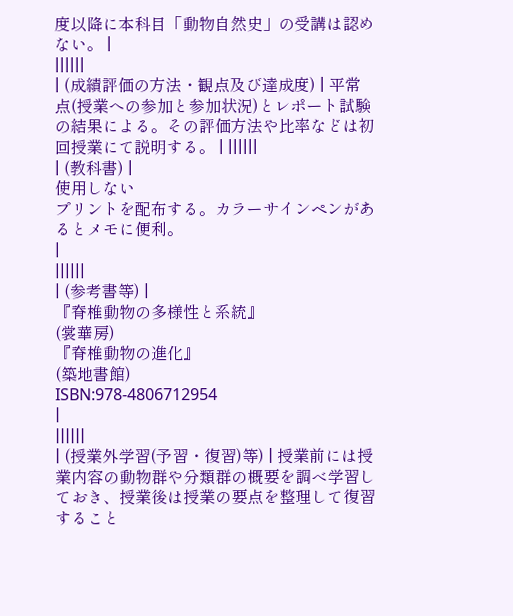度以降に本科目「動物自然史」の受講は認めない。 |
||||||
| (成績評価の方法・観点及び達成度) | 平常点(授業への参加と参加状況)とレポート試験の結果による。その評価方法や比率などは初回授業にて説明する。 | ||||||
| (教科書) |
使用しない
プリントを配布する。カラーサインペンがあるとメモに便利。
|
||||||
| (参考書等) |
『脊椎動物の多様性と系統』
(裳華房)
『脊椎動物の進化』
(築地書館)
ISBN:978-4806712954
|
||||||
| (授業外学習(予習・復習)等) | 授業前には授業内容の動物群や分類群の概要を調べ学習しておき、授業後は授業の要点を整理して復習すること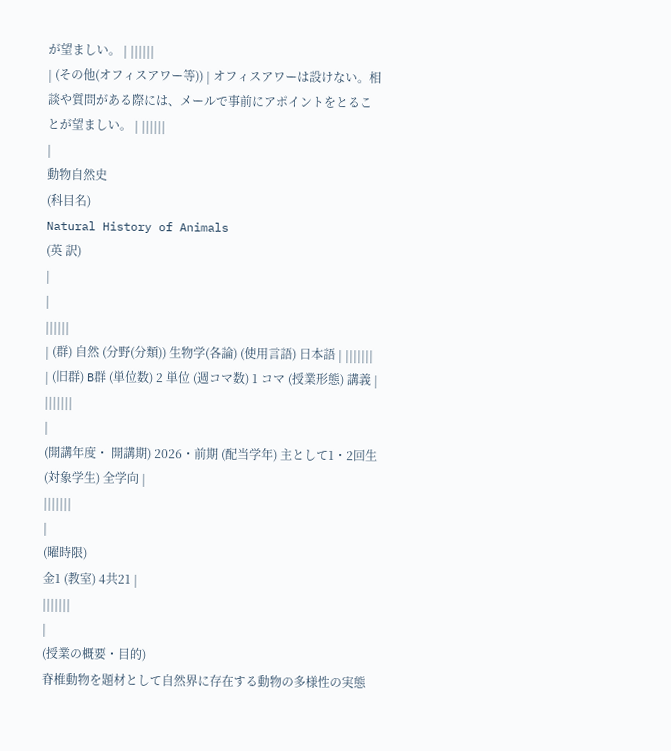が望ましい。 | ||||||
| (その他(オフィスアワー等)) | オフィスアワーは設けない。相談や質問がある際には、メールで事前にアポイントをとることが望ましい。 | ||||||
|
動物自然史
(科目名)
Natural History of Animals
(英 訳)
|
|
||||||
| (群) 自然 (分野(分類)) 生物学(各論) (使用言語) 日本語 | |||||||
| (旧群) B群 (単位数) 2 単位 (週コマ数) 1 コマ (授業形態) 講義 | |||||||
|
(開講年度・ 開講期) 2026・前期 (配当学年) 主として1・2回生 (対象学生) 全学向 |
|||||||
|
(曜時限)
金1 (教室) 4共21 |
|||||||
|
(授業の概要・目的)
脊椎動物を題材として自然界に存在する動物の多様性の実態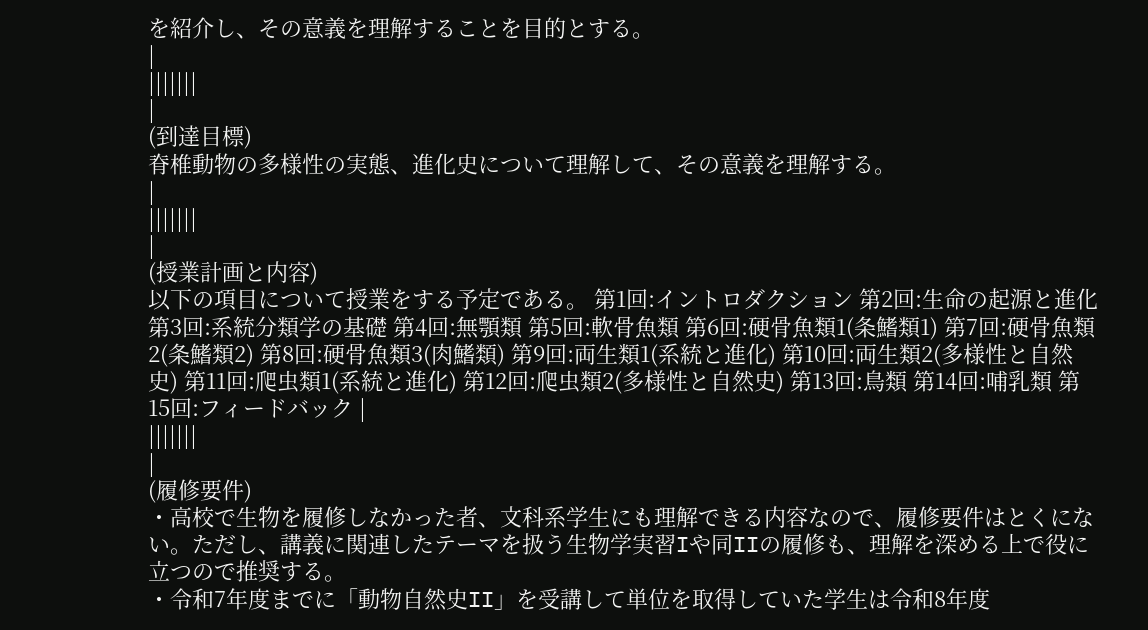を紹介し、その意義を理解することを目的とする。
|
|||||||
|
(到達目標)
脊椎動物の多様性の実態、進化史について理解して、その意義を理解する。
|
|||||||
|
(授業計画と内容)
以下の項目について授業をする予定である。 第1回:イントロダクション 第2回:生命の起源と進化 第3回:系統分類学の基礎 第4回:無顎類 第5回:軟骨魚類 第6回:硬骨魚類1(条鰭類1) 第7回:硬骨魚類2(条鰭類2) 第8回:硬骨魚類3(肉鰭類) 第9回:両生類1(系統と進化) 第10回:両生類2(多様性と自然史) 第11回:爬虫類1(系統と進化) 第12回:爬虫類2(多様性と自然史) 第13回:鳥類 第14回:哺乳類 第15回:フィードバック |
|||||||
|
(履修要件)
・高校で生物を履修しなかった者、文科系学生にも理解できる内容なので、履修要件はとくにない。ただし、講義に関連したテーマを扱う生物学実習Iや同IIの履修も、理解を深める上で役に立つので推奨する。
・令和7年度までに「動物自然史II」を受講して単位を取得していた学生は令和8年度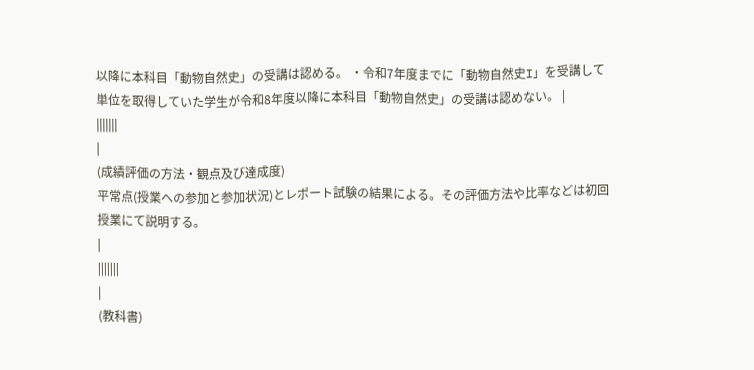以降に本科目「動物自然史」の受講は認める。 ・令和7年度までに「動物自然史I」を受講して単位を取得していた学生が令和8年度以降に本科目「動物自然史」の受講は認めない。 |
|||||||
|
(成績評価の方法・観点及び達成度)
平常点(授業への参加と参加状況)とレポート試験の結果による。その評価方法や比率などは初回授業にて説明する。
|
|||||||
|
(教科書)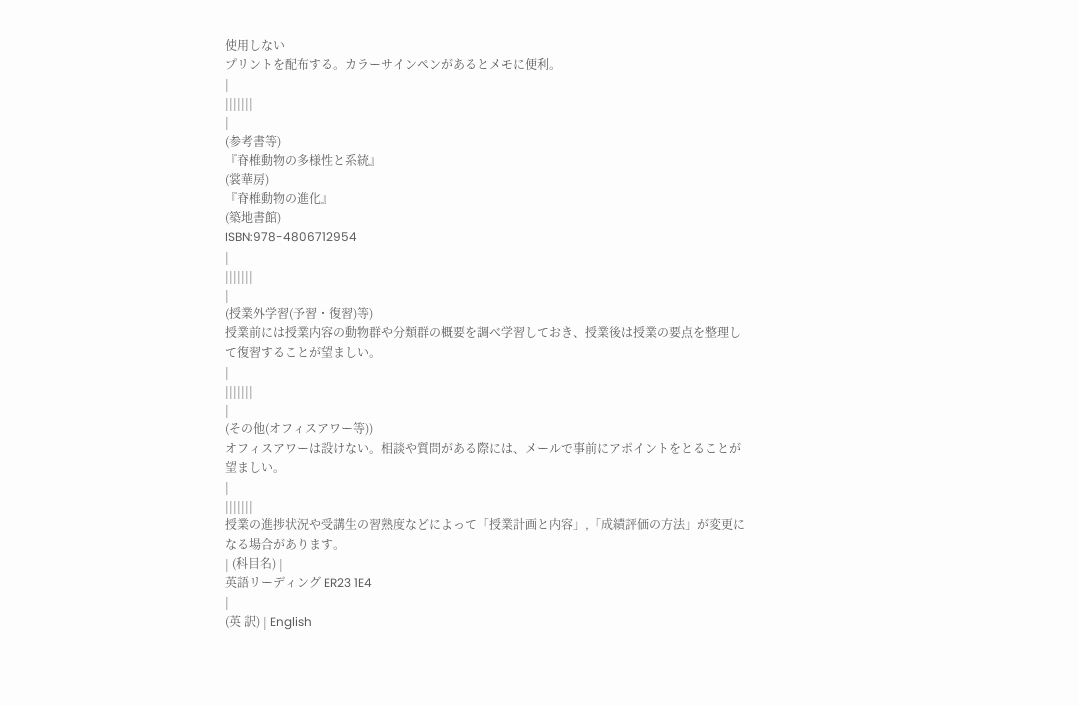使用しない
プリントを配布する。カラーサインペンがあるとメモに便利。
|
|||||||
|
(参考書等)
『脊椎動物の多様性と系統』
(裳華房)
『脊椎動物の進化』
(築地書館)
ISBN:978-4806712954
|
|||||||
|
(授業外学習(予習・復習)等)
授業前には授業内容の動物群や分類群の概要を調べ学習しておき、授業後は授業の要点を整理して復習することが望ましい。
|
|||||||
|
(その他(オフィスアワー等))
オフィスアワーは設けない。相談や質問がある際には、メールで事前にアポイントをとることが望ましい。
|
|||||||
授業の進捗状況や受講生の習熟度などによって「授業計画と内容」,「成績評価の方法」が変更になる場合があります。
| (科目名) |
英語リーディング ER23 1E4
|
(英 訳) | English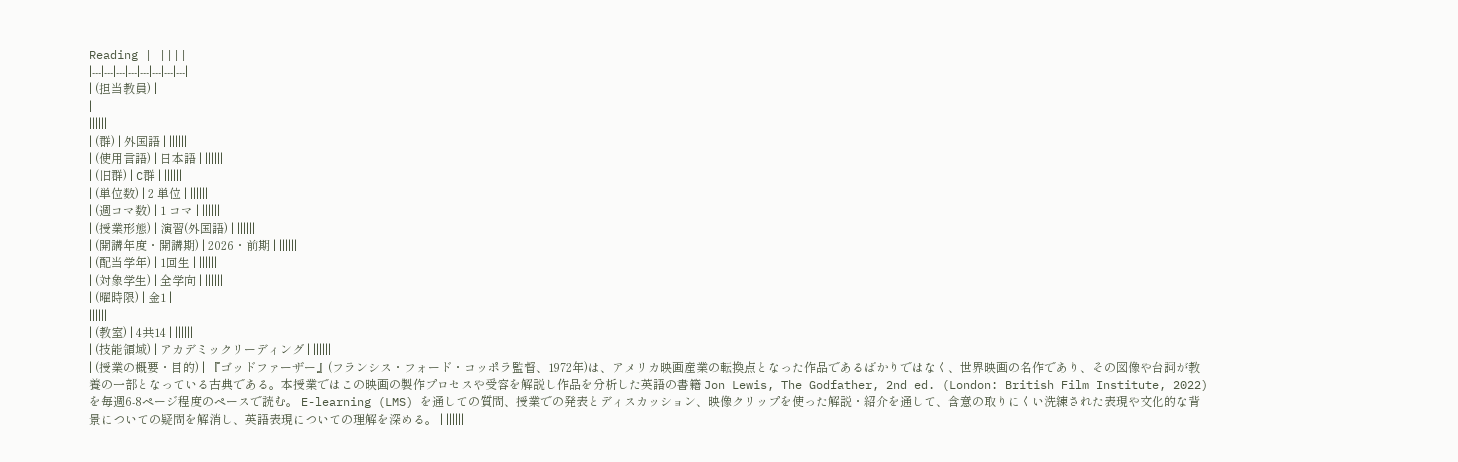Reading | ||||
|---|---|---|---|---|---|---|---|
| (担当教員) |
|
||||||
| (群) | 外国語 | ||||||
| (使用言語) | 日本語 | ||||||
| (旧群) | C群 | ||||||
| (単位数) | 2 単位 | ||||||
| (週コマ数) | 1 コマ | ||||||
| (授業形態) | 演習(外国語) | ||||||
| (開講年度・開講期) | 2026・前期 | ||||||
| (配当学年) | 1回生 | ||||||
| (対象学生) | 全学向 | ||||||
| (曜時限) | 金1 |
||||||
| (教室) | 4共14 | ||||||
| (技能領域) | アカデミックリーディング | ||||||
| (授業の概要・目的) | 『ゴッドファーザー』(フランシス・フォード・コッポラ監督、1972年)は、アメリカ映画産業の転換点となった作品であるばかりではなく、世界映画の名作であり、その図像や台詞が教養の一部となっている古典である。本授業ではこの映画の製作プロセスや受容を解説し作品を分析した英語の書籍 Jon Lewis, The Godfather, 2nd ed. (London: British Film Institute, 2022) を毎週6-8ページ程度のペースで読む。 E-learning (LMS) を通しての質問、授業での発表とディスカッション、映像クリップを使った解説・紹介を通して、含意の取りにくい洗練された表現や文化的な背景についての疑問を解消し、英語表現についての理解を深める。 | ||||||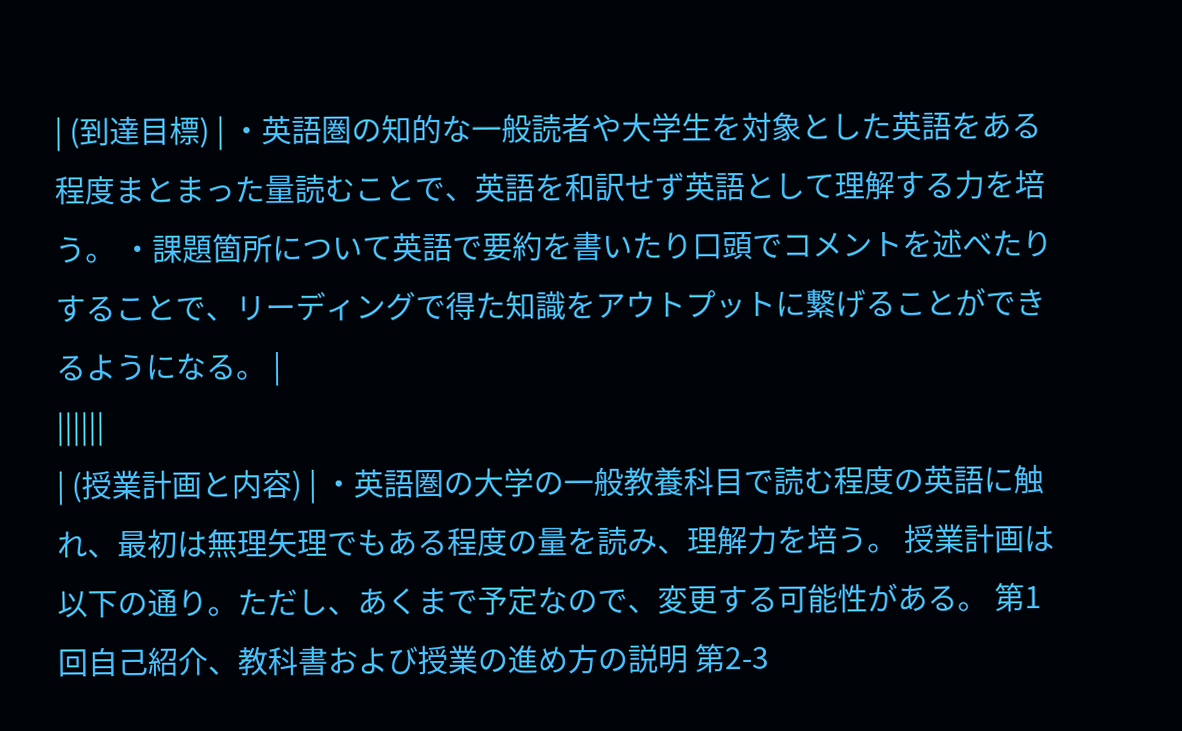| (到達目標) | ・英語圏の知的な一般読者や大学生を対象とした英語をある程度まとまった量読むことで、英語を和訳せず英語として理解する力を培う。 ・課題箇所について英語で要約を書いたり口頭でコメントを述べたりすることで、リーディングで得た知識をアウトプットに繋げることができるようになる。 |
||||||
| (授業計画と内容) | ・英語圏の大学の一般教養科目で読む程度の英語に触れ、最初は無理矢理でもある程度の量を読み、理解力を培う。 授業計画は以下の通り。ただし、あくまで予定なので、変更する可能性がある。 第1回自己紹介、教科書および授業の進め方の説明 第2-3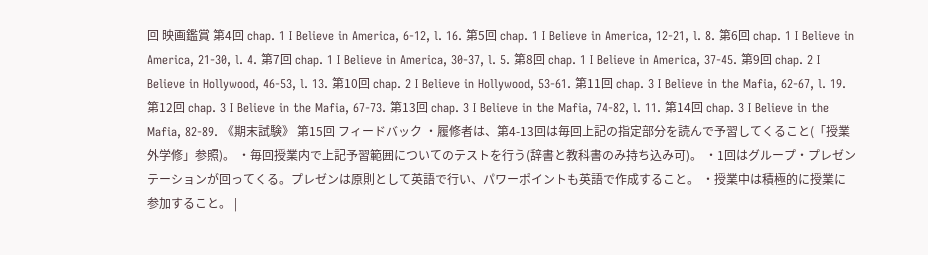回 映画鑑賞 第4回 chap. 1 I Believe in America, 6-12, l. 16. 第5回 chap. 1 I Believe in America, 12-21, l. 8. 第6回 chap. 1 I Believe in America, 21-30, l. 4. 第7回 chap. 1 I Believe in America, 30-37, l. 5. 第8回 chap. 1 I Believe in America, 37-45. 第9回 chap. 2 I Believe in Hollywood, 46-53, l. 13. 第10回 chap. 2 I Believe in Hollywood, 53-61. 第11回 chap. 3 I Believe in the Mafia, 62-67, l. 19. 第12回 chap. 3 I Believe in the Mafia, 67-73. 第13回 chap. 3 I Believe in the Mafia, 74-82, l. 11. 第14回 chap. 3 I Believe in the Mafia, 82-89. 《期末試験》 第15回 フィードバック ・履修者は、第4-13回は毎回上記の指定部分を読んで予習してくること(「授業外学修」参照)。 ・毎回授業内で上記予習範囲についてのテストを行う(辞書と教科書のみ持ち込み可)。 ・1回はグループ・プレゼンテーションが回ってくる。プレゼンは原則として英語で行い、パワーポイントも英語で作成すること。 ・授業中は積極的に授業に参加すること。 |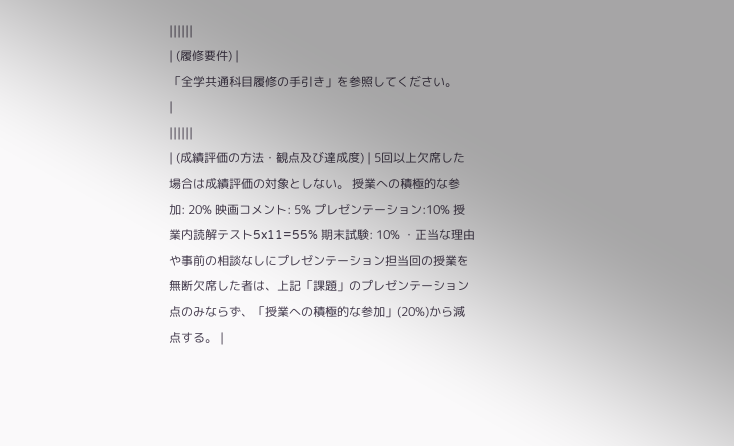||||||
| (履修要件) |
「全学共通科目履修の手引き」を参照してください。
|
||||||
| (成績評価の方法・観点及び達成度) | 5回以上欠席した場合は成績評価の対象としない。 授業への積極的な参加: 20% 映画コメント: 5% プレゼンテーション:10% 授業内読解テスト5x11=55% 期末試験: 10% ・正当な理由や事前の相談なしにプレゼンテーション担当回の授業を無断欠席した者は、上記「課題」のプレゼンテーション点のみならず、「授業への積極的な参加」(20%)から減点する。 |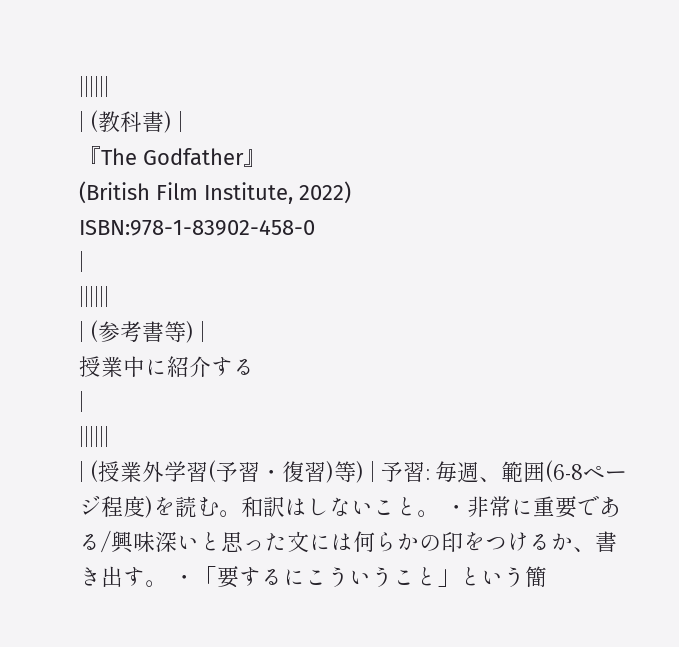||||||
| (教科書) |
『The Godfather』
(British Film Institute, 2022)
ISBN:978-1-83902-458-0
|
||||||
| (参考書等) |
授業中に紹介する
|
||||||
| (授業外学習(予習・復習)等) | 予習: 毎週、範囲(6-8ページ程度)を読む。和訳はしないこと。 ・非常に重要である/興味深いと思った文には何らかの印をつけるか、書き出す。 ・「要するにこういうこと」という簡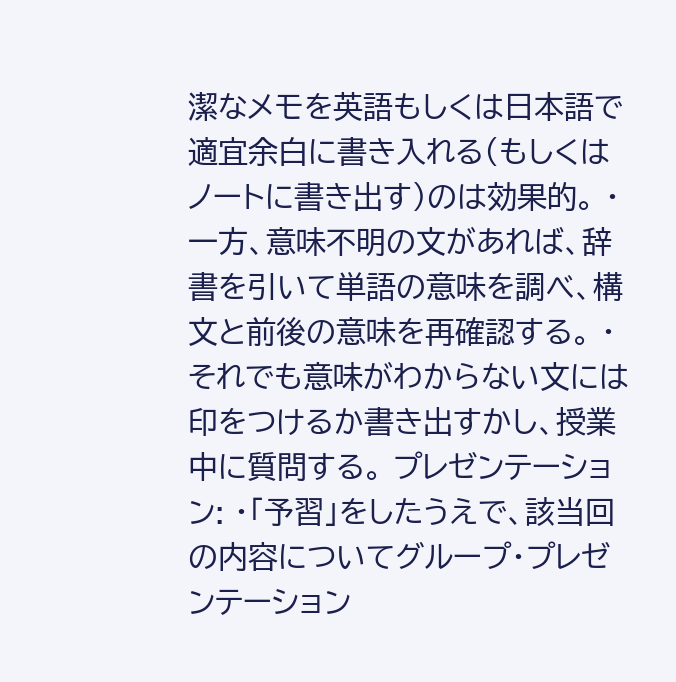潔なメモを英語もしくは日本語で適宜余白に書き入れる(もしくはノートに書き出す)のは効果的。 ・一方、意味不明の文があれば、辞書を引いて単語の意味を調べ、構文と前後の意味を再確認する。 ・それでも意味がわからない文には印をつけるか書き出すかし、授業中に質問する。 プレゼンテーション: ・「予習」をしたうえで、該当回の内容についてグループ・プレゼンテーション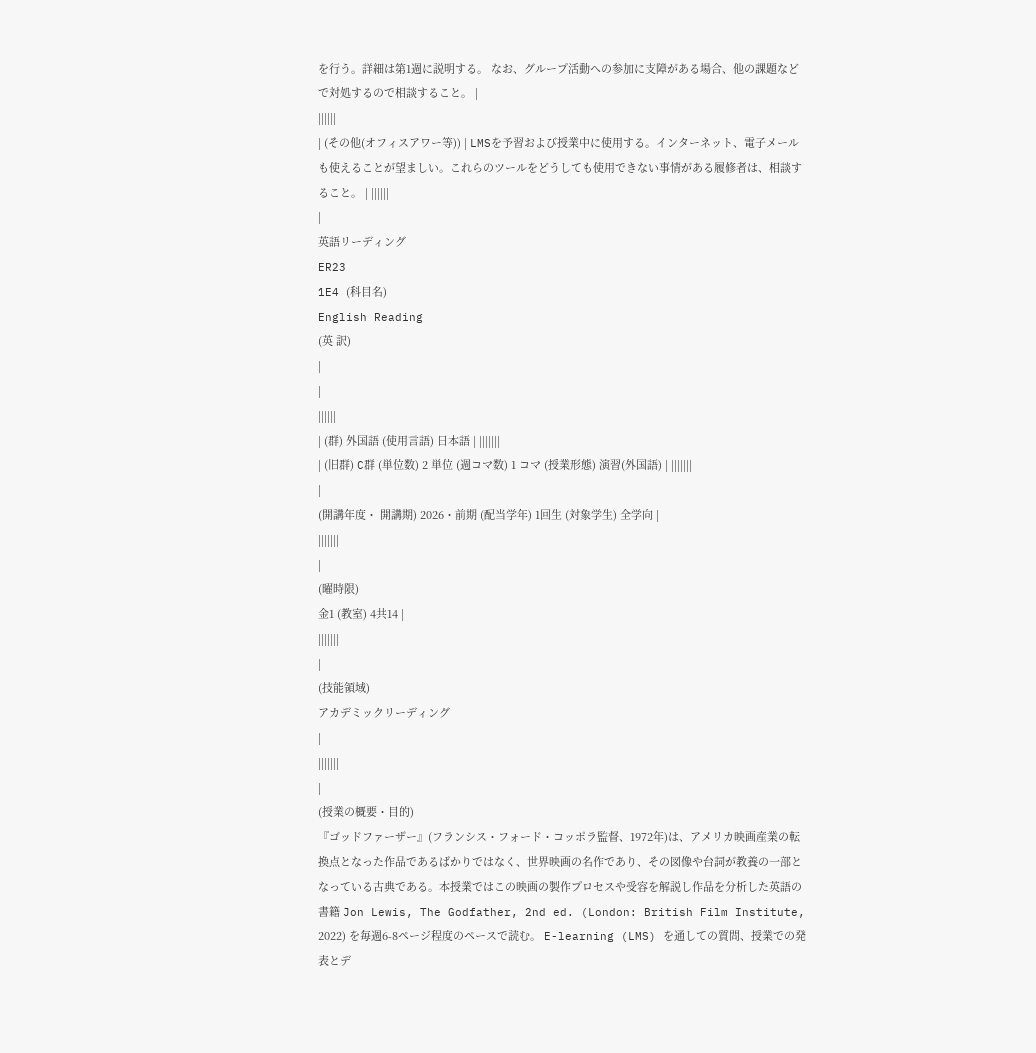を行う。詳細は第1週に説明する。 なお、グループ活動への参加に支障がある場合、他の課題などで対処するので相談すること。 |
||||||
| (その他(オフィスアワー等)) | LMSを予習および授業中に使用する。インターネット、電子メールも使えることが望ましい。これらのツールをどうしても使用できない事情がある履修者は、相談すること。 | ||||||
|
英語リーディング
ER23
1E4 (科目名)
English Reading
(英 訳)
|
|
||||||
| (群) 外国語 (使用言語) 日本語 | |||||||
| (旧群) C群 (単位数) 2 単位 (週コマ数) 1 コマ (授業形態) 演習(外国語) | |||||||
|
(開講年度・ 開講期) 2026・前期 (配当学年) 1回生 (対象学生) 全学向 |
|||||||
|
(曜時限)
金1 (教室) 4共14 |
|||||||
|
(技能領域)
アカデミックリーディング
|
|||||||
|
(授業の概要・目的)
『ゴッドファーザー』(フランシス・フォード・コッポラ監督、1972年)は、アメリカ映画産業の転換点となった作品であるばかりではなく、世界映画の名作であり、その図像や台詞が教養の一部となっている古典である。本授業ではこの映画の製作プロセスや受容を解説し作品を分析した英語の書籍 Jon Lewis, The Godfather, 2nd ed. (London: British Film Institute, 2022) を毎週6-8ページ程度のペースで読む。 E-learning (LMS) を通しての質問、授業での発表とデ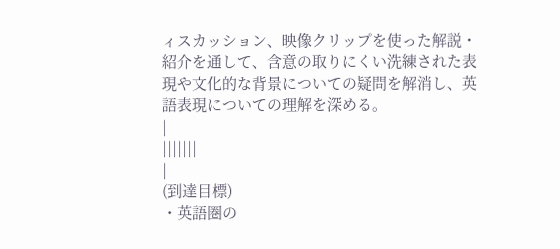ィスカッション、映像クリップを使った解説・紹介を通して、含意の取りにくい洗練された表現や文化的な背景についての疑問を解消し、英語表現についての理解を深める。
|
|||||||
|
(到達目標)
・英語圏の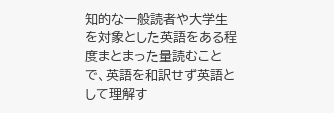知的な一般読者や大学生を対象とした英語をある程度まとまった量読むことで、英語を和訳せず英語として理解す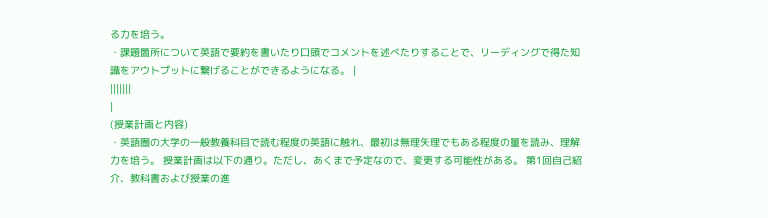る力を培う。
・課題箇所について英語で要約を書いたり口頭でコメントを述べたりすることで、リーディングで得た知識をアウトプットに繋げることができるようになる。 |
|||||||
|
(授業計画と内容)
・英語圏の大学の一般教養科目で読む程度の英語に触れ、最初は無理矢理でもある程度の量を読み、理解力を培う。 授業計画は以下の通り。ただし、あくまで予定なので、変更する可能性がある。 第1回自己紹介、教科書および授業の進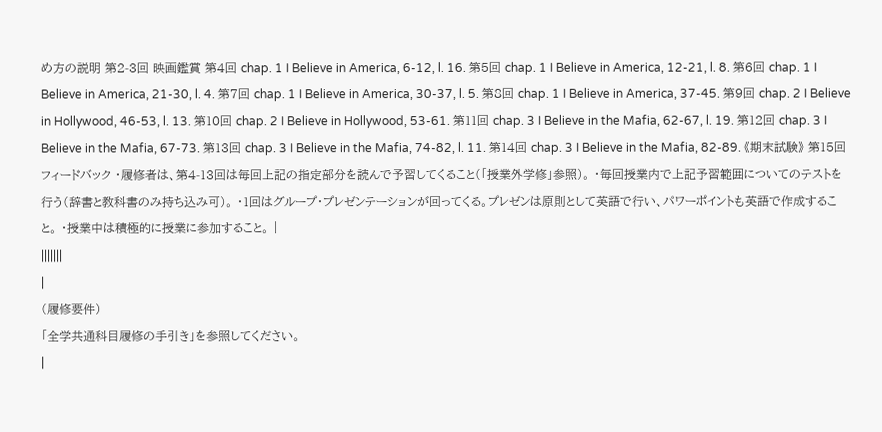め方の説明 第2-3回 映画鑑賞 第4回 chap. 1 I Believe in America, 6-12, l. 16. 第5回 chap. 1 I Believe in America, 12-21, l. 8. 第6回 chap. 1 I Believe in America, 21-30, l. 4. 第7回 chap. 1 I Believe in America, 30-37, l. 5. 第8回 chap. 1 I Believe in America, 37-45. 第9回 chap. 2 I Believe in Hollywood, 46-53, l. 13. 第10回 chap. 2 I Believe in Hollywood, 53-61. 第11回 chap. 3 I Believe in the Mafia, 62-67, l. 19. 第12回 chap. 3 I Believe in the Mafia, 67-73. 第13回 chap. 3 I Believe in the Mafia, 74-82, l. 11. 第14回 chap. 3 I Believe in the Mafia, 82-89. 《期末試験》 第15回 フィードバック ・履修者は、第4-13回は毎回上記の指定部分を読んで予習してくること(「授業外学修」参照)。 ・毎回授業内で上記予習範囲についてのテストを行う(辞書と教科書のみ持ち込み可)。 ・1回はグループ・プレゼンテーションが回ってくる。プレゼンは原則として英語で行い、パワーポイントも英語で作成すること。 ・授業中は積極的に授業に参加すること。 |
|||||||
|
(履修要件)
「全学共通科目履修の手引き」を参照してください。
|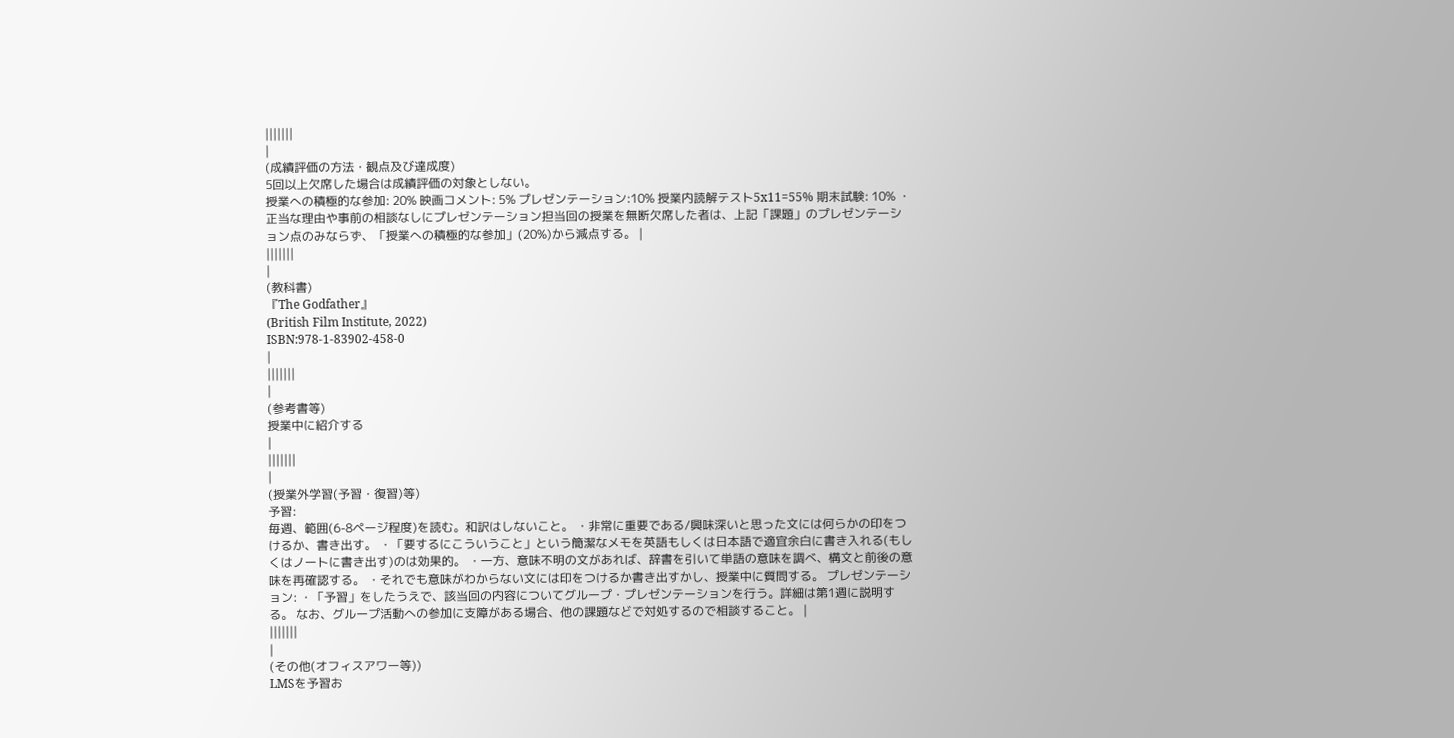|||||||
|
(成績評価の方法・観点及び達成度)
5回以上欠席した場合は成績評価の対象としない。
授業への積極的な参加: 20% 映画コメント: 5% プレゼンテーション:10% 授業内読解テスト5x11=55% 期末試験: 10% ・正当な理由や事前の相談なしにプレゼンテーション担当回の授業を無断欠席した者は、上記「課題」のプレゼンテーション点のみならず、「授業への積極的な参加」(20%)から減点する。 |
|||||||
|
(教科書)
『The Godfather』
(British Film Institute, 2022)
ISBN:978-1-83902-458-0
|
|||||||
|
(参考書等)
授業中に紹介する
|
|||||||
|
(授業外学習(予習・復習)等)
予習:
毎週、範囲(6-8ページ程度)を読む。和訳はしないこと。 ・非常に重要である/興味深いと思った文には何らかの印をつけるか、書き出す。 ・「要するにこういうこと」という簡潔なメモを英語もしくは日本語で適宜余白に書き入れる(もしくはノートに書き出す)のは効果的。 ・一方、意味不明の文があれば、辞書を引いて単語の意味を調べ、構文と前後の意味を再確認する。 ・それでも意味がわからない文には印をつけるか書き出すかし、授業中に質問する。 プレゼンテーション: ・「予習」をしたうえで、該当回の内容についてグループ・プレゼンテーションを行う。詳細は第1週に説明する。 なお、グループ活動への参加に支障がある場合、他の課題などで対処するので相談すること。 |
|||||||
|
(その他(オフィスアワー等))
LMSを予習お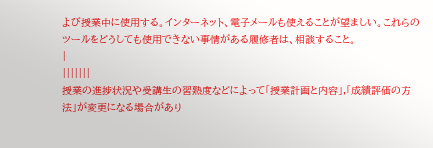よび授業中に使用する。インターネット、電子メールも使えることが望ましい。これらのツールをどうしても使用できない事情がある履修者は、相談すること。
|
|||||||
授業の進捗状況や受講生の習熟度などによって「授業計画と内容」,「成績評価の方法」が変更になる場合があり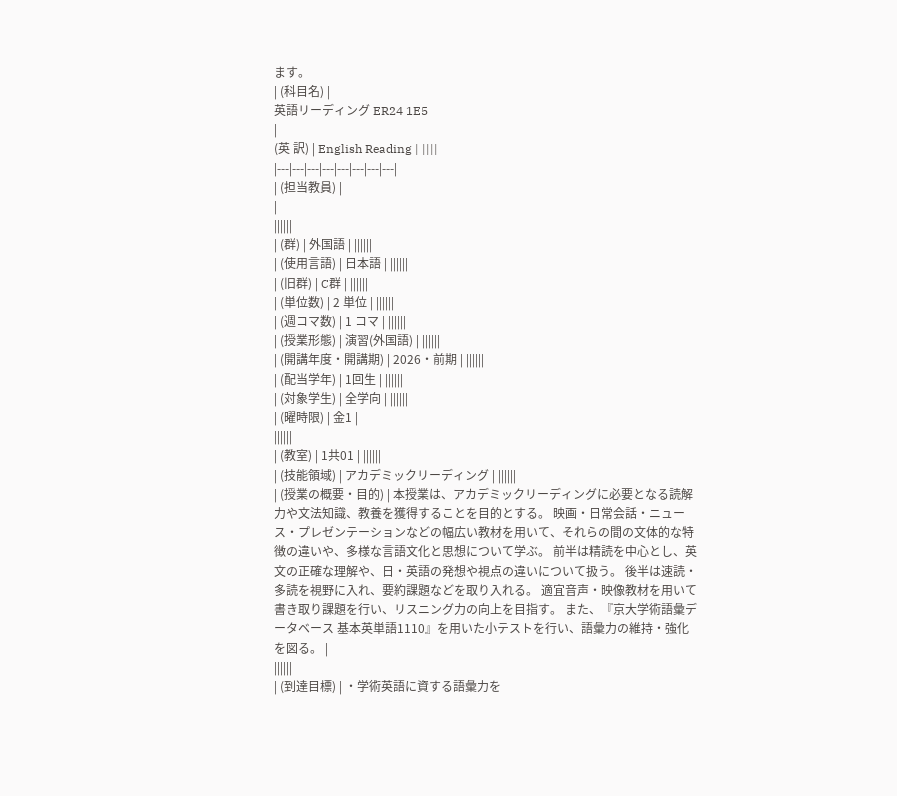ます。
| (科目名) |
英語リーディング ER24 1E5
|
(英 訳) | English Reading | ||||
|---|---|---|---|---|---|---|---|
| (担当教員) |
|
||||||
| (群) | 外国語 | ||||||
| (使用言語) | 日本語 | ||||||
| (旧群) | C群 | ||||||
| (単位数) | 2 単位 | ||||||
| (週コマ数) | 1 コマ | ||||||
| (授業形態) | 演習(外国語) | ||||||
| (開講年度・開講期) | 2026・前期 | ||||||
| (配当学年) | 1回生 | ||||||
| (対象学生) | 全学向 | ||||||
| (曜時限) | 金1 |
||||||
| (教室) | 1共01 | ||||||
| (技能領域) | アカデミックリーディング | ||||||
| (授業の概要・目的) | 本授業は、アカデミックリーディングに必要となる読解力や文法知識、教養を獲得することを目的とする。 映画・日常会話・ニュース・プレゼンテーションなどの幅広い教材を用いて、それらの間の文体的な特徴の違いや、多様な言語文化と思想について学ぶ。 前半は精読を中心とし、英文の正確な理解や、日・英語の発想や視点の違いについて扱う。 後半は速読・多読を視野に入れ、要約課題などを取り入れる。 適宜音声・映像教材を用いて書き取り課題を行い、リスニング力の向上を目指す。 また、『京大学術語彙データベース 基本英単語1110』を用いた小テストを行い、語彙力の維持・強化を図る。 |
||||||
| (到達目標) | ・学術英語に資する語彙力を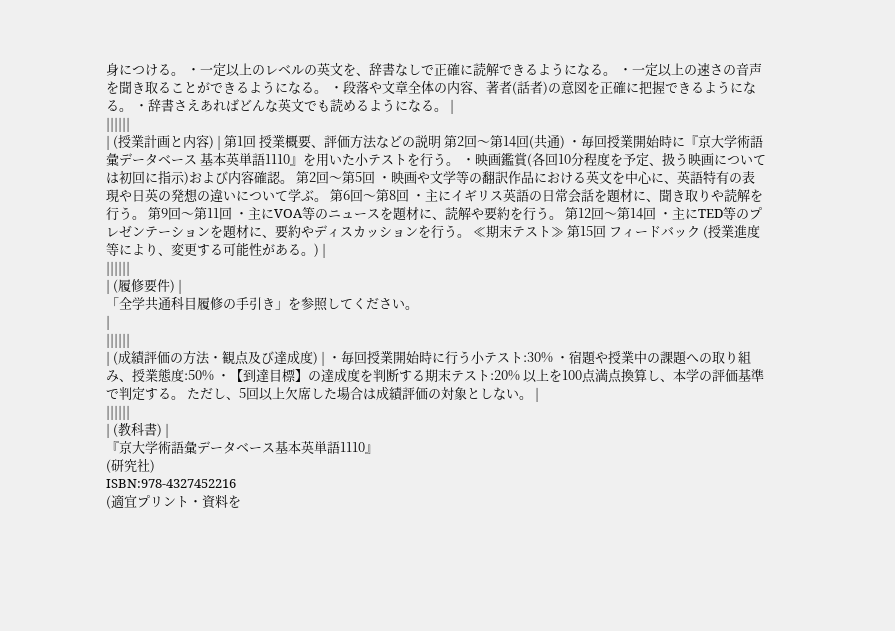身につける。 ・一定以上のレベルの英文を、辞書なしで正確に読解できるようになる。 ・一定以上の速さの音声を聞き取ることができるようになる。 ・段落や文章全体の内容、著者(話者)の意図を正確に把握できるようになる。 ・辞書さえあればどんな英文でも読めるようになる。 |
||||||
| (授業計画と内容) | 第1回 授業概要、評価方法などの説明 第2回〜第14回(共通) ・毎回授業開始時に『京大学術語彙データベース 基本英単語1110』を用いた小テストを行う。 ・映画鑑賞(各回10分程度を予定、扱う映画については初回に指示)および内容確認。 第2回〜第5回 ・映画や文学等の翻訳作品における英文を中心に、英語特有の表現や日英の発想の違いについて学ぶ。 第6回〜第8回 ・主にイギリス英語の日常会話を題材に、聞き取りや読解を行う。 第9回〜第11回 ・主にVOA等のニュースを題材に、読解や要約を行う。 第12回〜第14回 ・主にTED等のプレゼンテーションを題材に、要約やディスカッションを行う。 ≪期末テスト≫ 第15回 フィードバック (授業進度等により、変更する可能性がある。) |
||||||
| (履修要件) |
「全学共通科目履修の手引き」を参照してください。
|
||||||
| (成績評価の方法・観点及び達成度) | ・毎回授業開始時に行う小テスト:30% ・宿題や授業中の課題への取り組み、授業態度:50% ・【到達目標】の達成度を判断する期末テスト:20% 以上を100点満点換算し、本学の評価基準で判定する。 ただし、5回以上欠席した場合は成績評価の対象としない。 |
||||||
| (教科書) |
『京大学術語彙データベース基本英単語1110』
(研究社)
ISBN:978-4327452216
(適宜プリント・資料を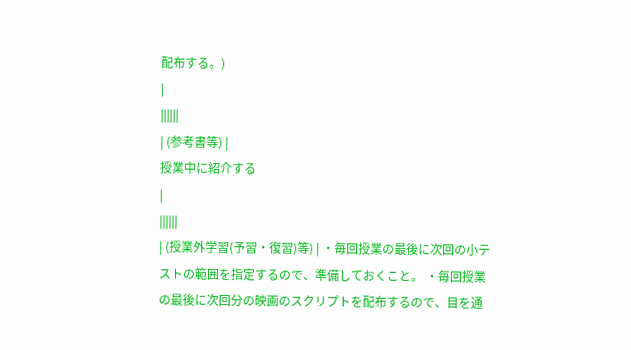配布する。)
|
||||||
| (参考書等) |
授業中に紹介する
|
||||||
| (授業外学習(予習・復習)等) | ・毎回授業の最後に次回の小テストの範囲を指定するので、準備しておくこと。 ・毎回授業の最後に次回分の映画のスクリプトを配布するので、目を通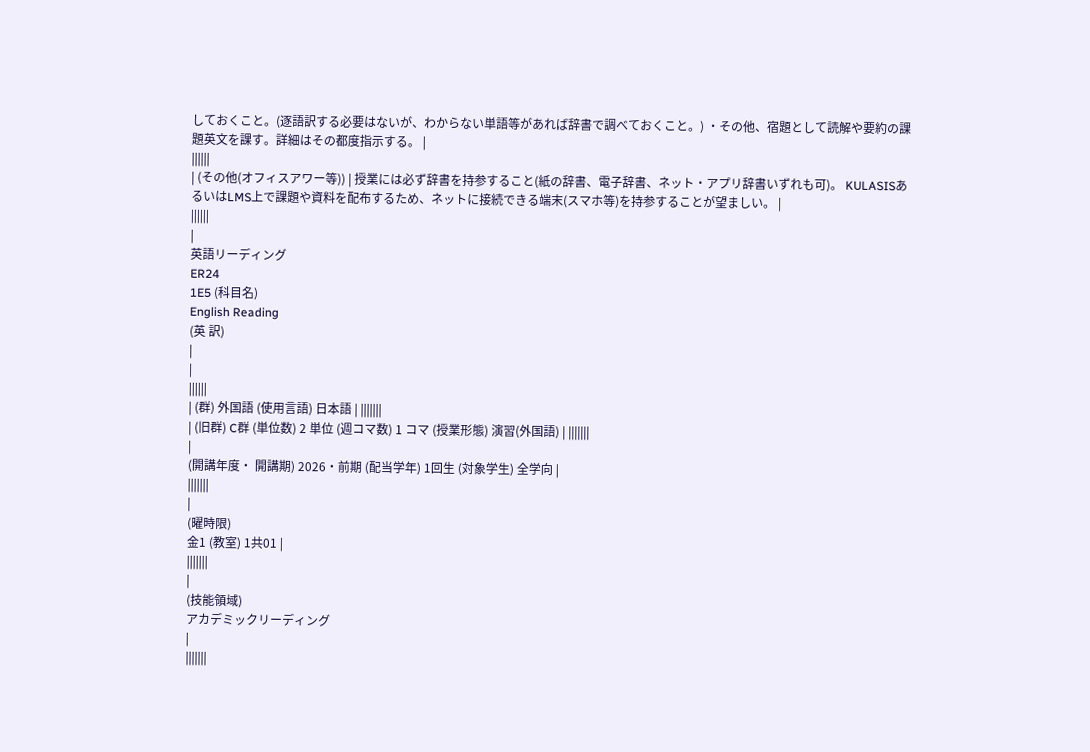しておくこと。(逐語訳する必要はないが、わからない単語等があれば辞書で調べておくこと。) ・その他、宿題として読解や要約の課題英文を課す。詳細はその都度指示する。 |
||||||
| (その他(オフィスアワー等)) | 授業には必ず辞書を持参すること(紙の辞書、電子辞書、ネット・アプリ辞書いずれも可)。 KULASISあるいはLMS上で課題や資料を配布するため、ネットに接続できる端末(スマホ等)を持参することが望ましい。 |
||||||
|
英語リーディング
ER24
1E5 (科目名)
English Reading
(英 訳)
|
|
||||||
| (群) 外国語 (使用言語) 日本語 | |||||||
| (旧群) C群 (単位数) 2 単位 (週コマ数) 1 コマ (授業形態) 演習(外国語) | |||||||
|
(開講年度・ 開講期) 2026・前期 (配当学年) 1回生 (対象学生) 全学向 |
|||||||
|
(曜時限)
金1 (教室) 1共01 |
|||||||
|
(技能領域)
アカデミックリーディング
|
|||||||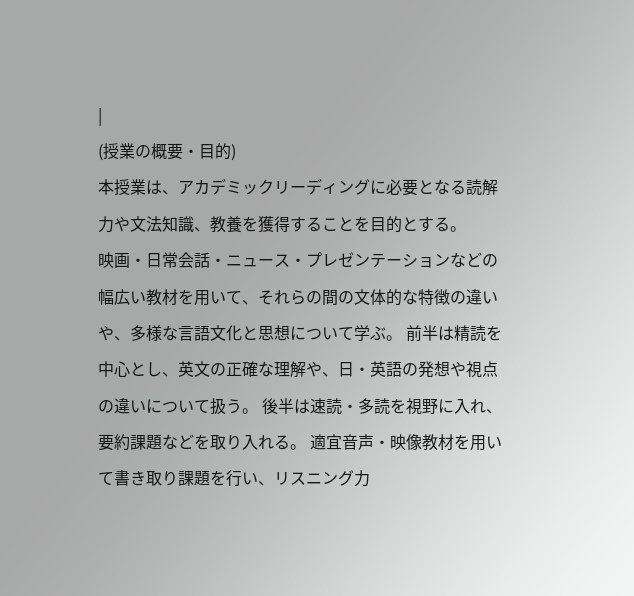|
(授業の概要・目的)
本授業は、アカデミックリーディングに必要となる読解力や文法知識、教養を獲得することを目的とする。
映画・日常会話・ニュース・プレゼンテーションなどの幅広い教材を用いて、それらの間の文体的な特徴の違いや、多様な言語文化と思想について学ぶ。 前半は精読を中心とし、英文の正確な理解や、日・英語の発想や視点の違いについて扱う。 後半は速読・多読を視野に入れ、要約課題などを取り入れる。 適宜音声・映像教材を用いて書き取り課題を行い、リスニング力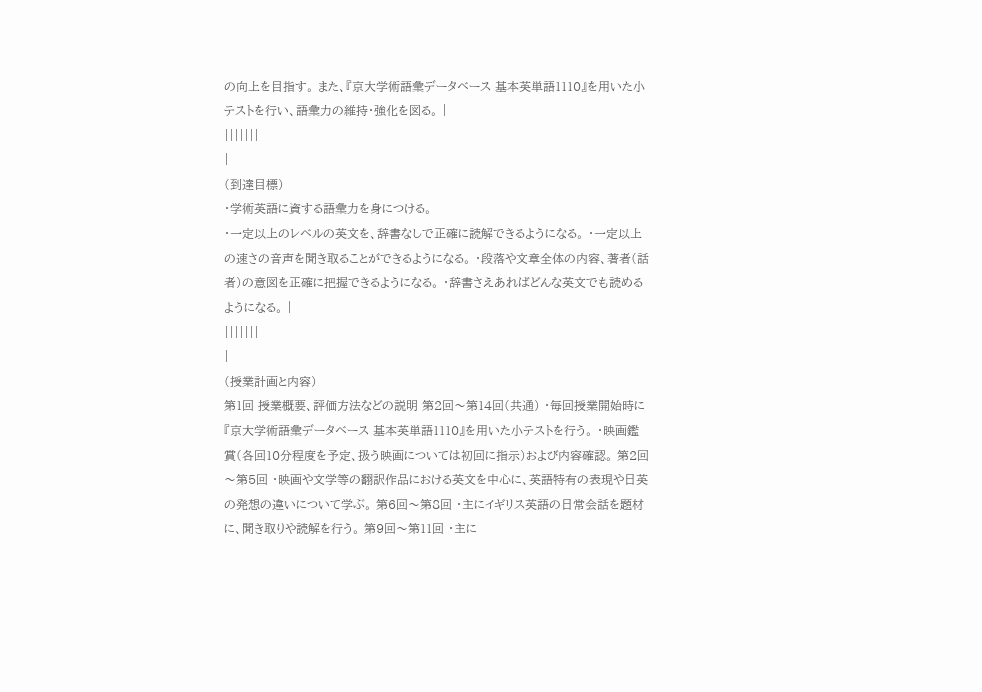の向上を目指す。 また、『京大学術語彙データベース 基本英単語1110』を用いた小テストを行い、語彙力の維持・強化を図る。 |
|||||||
|
(到達目標)
・学術英語に資する語彙力を身につける。
・一定以上のレベルの英文を、辞書なしで正確に読解できるようになる。 ・一定以上の速さの音声を聞き取ることができるようになる。 ・段落や文章全体の内容、著者(話者)の意図を正確に把握できるようになる。 ・辞書さえあればどんな英文でも読めるようになる。 |
|||||||
|
(授業計画と内容)
第1回 授業概要、評価方法などの説明 第2回〜第14回(共通) ・毎回授業開始時に『京大学術語彙データベース 基本英単語1110』を用いた小テストを行う。 ・映画鑑賞(各回10分程度を予定、扱う映画については初回に指示)および内容確認。 第2回〜第5回 ・映画や文学等の翻訳作品における英文を中心に、英語特有の表現や日英の発想の違いについて学ぶ。 第6回〜第8回 ・主にイギリス英語の日常会話を題材に、聞き取りや読解を行う。 第9回〜第11回 ・主に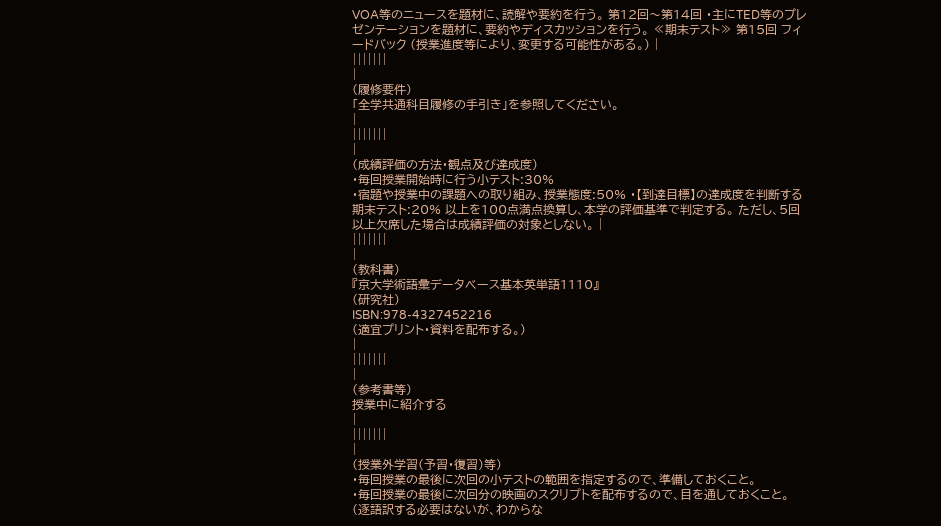VOA等のニュースを題材に、読解や要約を行う。 第12回〜第14回 ・主にTED等のプレゼンテーションを題材に、要約やディスカッションを行う。 ≪期末テスト≫ 第15回 フィードバック (授業進度等により、変更する可能性がある。) |
|||||||
|
(履修要件)
「全学共通科目履修の手引き」を参照してください。
|
|||||||
|
(成績評価の方法・観点及び達成度)
・毎回授業開始時に行う小テスト:30%
・宿題や授業中の課題への取り組み、授業態度:50% ・【到達目標】の達成度を判断する期末テスト:20% 以上を100点満点換算し、本学の評価基準で判定する。 ただし、5回以上欠席した場合は成績評価の対象としない。 |
|||||||
|
(教科書)
『京大学術語彙データベース基本英単語1110』
(研究社)
ISBN:978-4327452216
(適宜プリント・資料を配布する。)
|
|||||||
|
(参考書等)
授業中に紹介する
|
|||||||
|
(授業外学習(予習・復習)等)
・毎回授業の最後に次回の小テストの範囲を指定するので、準備しておくこと。
・毎回授業の最後に次回分の映画のスクリプトを配布するので、目を通しておくこと。(逐語訳する必要はないが、わからな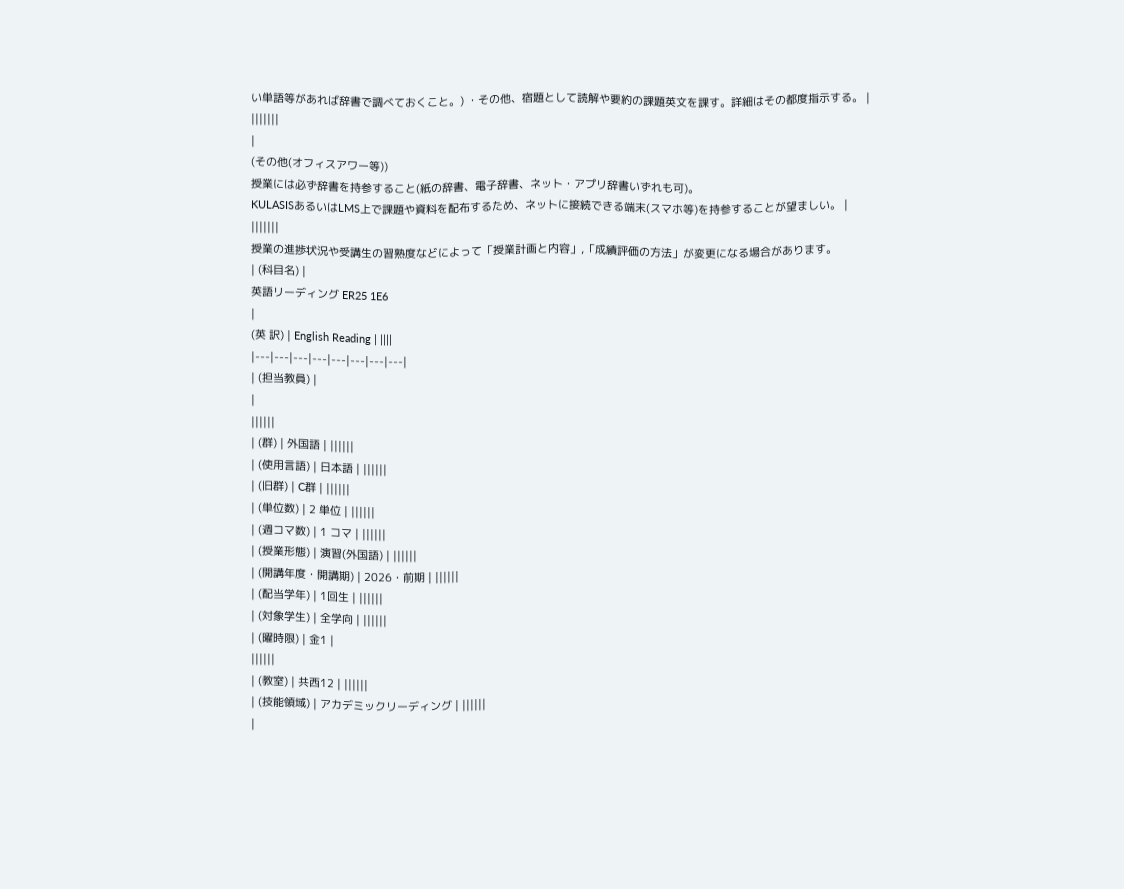い単語等があれば辞書で調べておくこと。) ・その他、宿題として読解や要約の課題英文を課す。詳細はその都度指示する。 |
|||||||
|
(その他(オフィスアワー等))
授業には必ず辞書を持参すること(紙の辞書、電子辞書、ネット・アプリ辞書いずれも可)。
KULASISあるいはLMS上で課題や資料を配布するため、ネットに接続できる端末(スマホ等)を持参することが望ましい。 |
|||||||
授業の進捗状況や受講生の習熟度などによって「授業計画と内容」,「成績評価の方法」が変更になる場合があります。
| (科目名) |
英語リーディング ER25 1E6
|
(英 訳) | English Reading | ||||
|---|---|---|---|---|---|---|---|
| (担当教員) |
|
||||||
| (群) | 外国語 | ||||||
| (使用言語) | 日本語 | ||||||
| (旧群) | C群 | ||||||
| (単位数) | 2 単位 | ||||||
| (週コマ数) | 1 コマ | ||||||
| (授業形態) | 演習(外国語) | ||||||
| (開講年度・開講期) | 2026・前期 | ||||||
| (配当学年) | 1回生 | ||||||
| (対象学生) | 全学向 | ||||||
| (曜時限) | 金1 |
||||||
| (教室) | 共西12 | ||||||
| (技能領域) | アカデミックリーディング | ||||||
|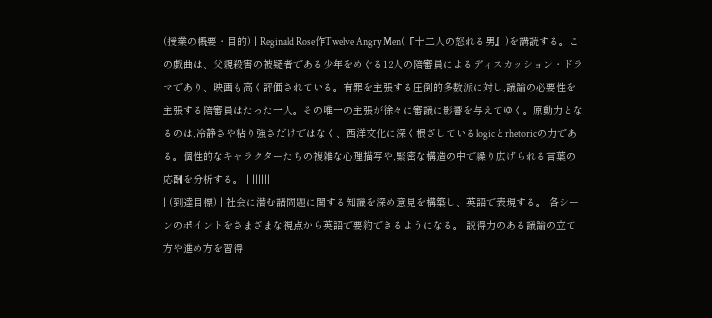(授業の概要・目的) | Reginald Rose作Twelve Angry Men(『十二人の怒れる男』)を講読する。この戯曲は、父親殺害の被疑者である少年をめぐる12人の陪審員によるディスカッション・ドラマであり、映画も高く評価されている。有罪を主張する圧倒的多数派に対し,議論の必要性を主張する陪審員はたった一人。その唯一の主張が徐々に審議に影響を与えてゆく。原動力となるのは,冷静さや粘り強さだけではなく、西洋文化に深く根ざしているlogicとrhetoricの力である。個性的なキャラクターたちの複雑な心理描写や,緊密な構造の中で繰り広げられる言葉の応酬を分析する。 | ||||||
| (到達目標) | 社会に潜む諸問題に関する知識を深め意見を構築し、英語で表現する。 各シーンのポイントをさまざまな視点から英語で要約できるようになる。 説得力のある議論の立て方や進め方を習得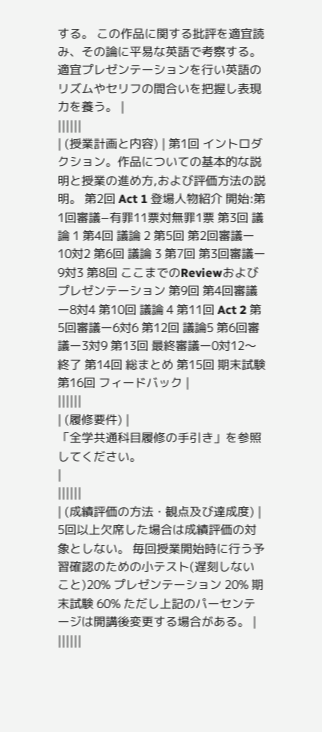する。 この作品に関する批評を適宜読み、その論に平易な英語で考察する。 適宜プレゼンテーションを行い英語のリズムやセリフの間合いを把握し表現力を養う。 |
||||||
| (授業計画と内容) | 第1回 イントロダクション。作品についての基本的な説明と授業の進め方,および評価方法の説明。 第2回 Act 1 登場人物紹介 開始:第1回審議−有罪11票対無罪1票 第3回 議論 1 第4回 議論 2 第5回 第2回審議ー10対2 第6回 議論 3 第7回 第3回審議ー9対3 第8回 ここまでのReviewおよびプレゼンテーション 第9回 第4回審議ー8対4 第10回 議論 4 第11回 Act 2 第5回審議ー6対6 第12回 議論5 第6回審議ー3対9 第13回 最終審議ー0対12〜終了 第14回 総まとめ 第15回 期末試験 第16回 フィードバック |
||||||
| (履修要件) |
「全学共通科目履修の手引き」を参照してください。
|
||||||
| (成績評価の方法・観点及び達成度) | 5回以上欠席した場合は成績評価の対象としない。 毎回授業開始時に行う予習確認のための小テスト(遅刻しないこと)20% プレゼンテーション 20% 期末試験 60% ただし上記のパーセンテージは開講後変更する場合がある。 |
||||||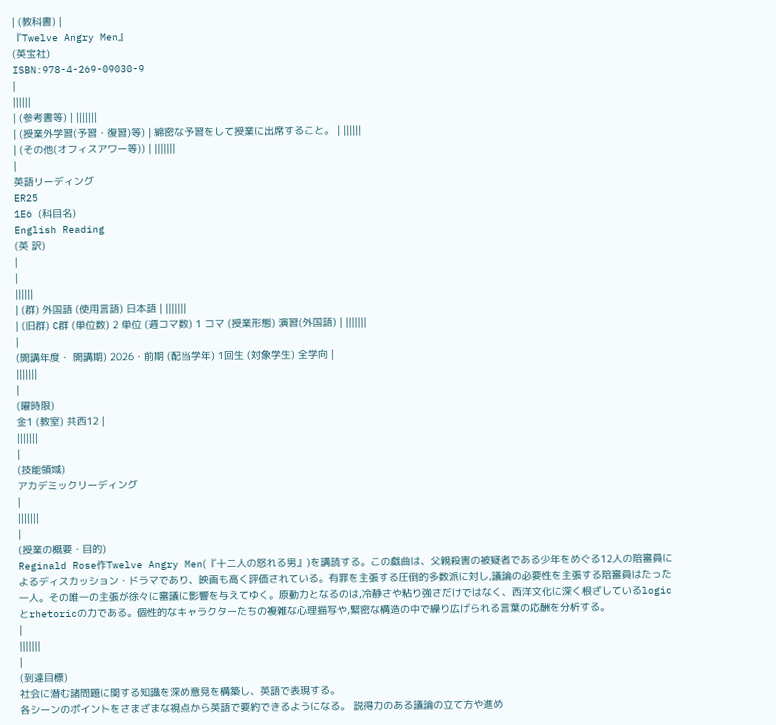| (教科書) |
『Twelve Angry Men』
(英宝社)
ISBN:978-4-269-09030-9
|
||||||
| (参考書等) | |||||||
| (授業外学習(予習・復習)等) | 綿密な予習をして授業に出席すること。 | ||||||
| (その他(オフィスアワー等)) | |||||||
|
英語リーディング
ER25
1E6 (科目名)
English Reading
(英 訳)
|
|
||||||
| (群) 外国語 (使用言語) 日本語 | |||||||
| (旧群) C群 (単位数) 2 単位 (週コマ数) 1 コマ (授業形態) 演習(外国語) | |||||||
|
(開講年度・ 開講期) 2026・前期 (配当学年) 1回生 (対象学生) 全学向 |
|||||||
|
(曜時限)
金1 (教室) 共西12 |
|||||||
|
(技能領域)
アカデミックリーディング
|
|||||||
|
(授業の概要・目的)
Reginald Rose作Twelve Angry Men(『十二人の怒れる男』)を講読する。この戯曲は、父親殺害の被疑者である少年をめぐる12人の陪審員によるディスカッション・ドラマであり、映画も高く評価されている。有罪を主張する圧倒的多数派に対し,議論の必要性を主張する陪審員はたった一人。その唯一の主張が徐々に審議に影響を与えてゆく。原動力となるのは,冷静さや粘り強さだけではなく、西洋文化に深く根ざしているlogicとrhetoricの力である。個性的なキャラクターたちの複雑な心理描写や,緊密な構造の中で繰り広げられる言葉の応酬を分析する。
|
|||||||
|
(到達目標)
社会に潜む諸問題に関する知識を深め意見を構築し、英語で表現する。
各シーンのポイントをさまざまな視点から英語で要約できるようになる。 説得力のある議論の立て方や進め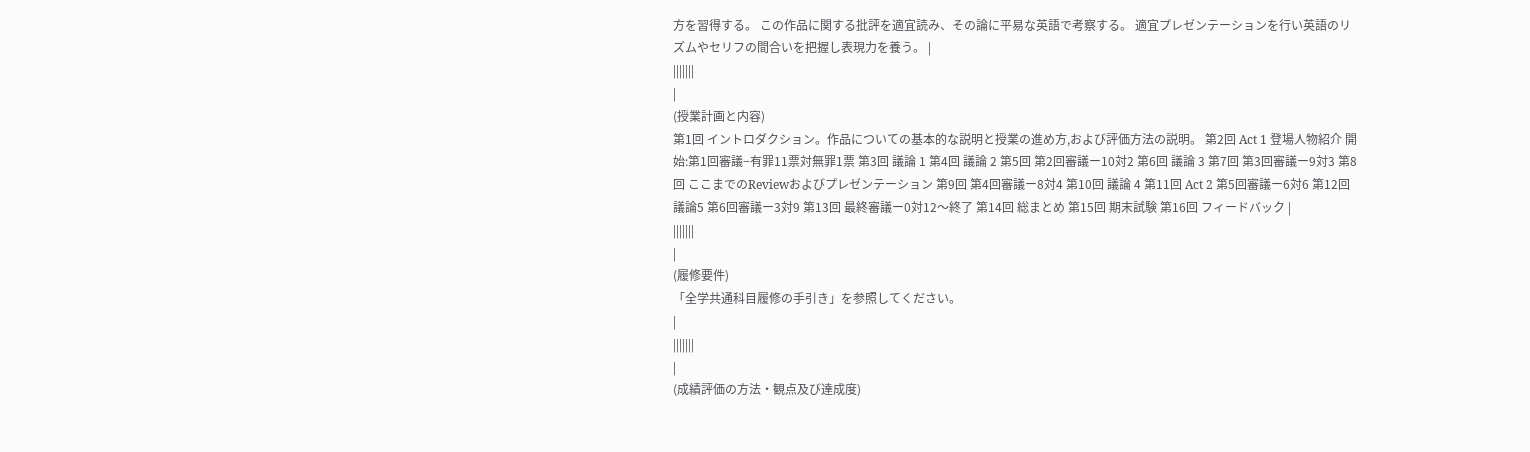方を習得する。 この作品に関する批評を適宜読み、その論に平易な英語で考察する。 適宜プレゼンテーションを行い英語のリズムやセリフの間合いを把握し表現力を養う。 |
|||||||
|
(授業計画と内容)
第1回 イントロダクション。作品についての基本的な説明と授業の進め方,および評価方法の説明。 第2回 Act 1 登場人物紹介 開始:第1回審議−有罪11票対無罪1票 第3回 議論 1 第4回 議論 2 第5回 第2回審議ー10対2 第6回 議論 3 第7回 第3回審議ー9対3 第8回 ここまでのReviewおよびプレゼンテーション 第9回 第4回審議ー8対4 第10回 議論 4 第11回 Act 2 第5回審議ー6対6 第12回 議論5 第6回審議ー3対9 第13回 最終審議ー0対12〜終了 第14回 総まとめ 第15回 期末試験 第16回 フィードバック |
|||||||
|
(履修要件)
「全学共通科目履修の手引き」を参照してください。
|
|||||||
|
(成績評価の方法・観点及び達成度)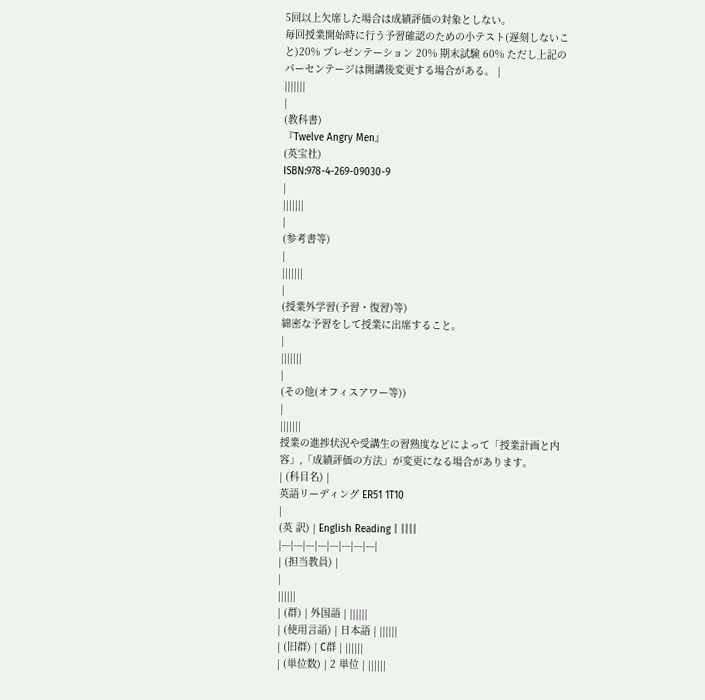5回以上欠席した場合は成績評価の対象としない。
毎回授業開始時に行う予習確認のための小テスト(遅刻しないこと)20% プレゼンテーション 20% 期末試験 60% ただし上記のパーセンテージは開講後変更する場合がある。 |
|||||||
|
(教科書)
『Twelve Angry Men』
(英宝社)
ISBN:978-4-269-09030-9
|
|||||||
|
(参考書等)
|
|||||||
|
(授業外学習(予習・復習)等)
綿密な予習をして授業に出席すること。
|
|||||||
|
(その他(オフィスアワー等))
|
|||||||
授業の進捗状況や受講生の習熟度などによって「授業計画と内容」,「成績評価の方法」が変更になる場合があります。
| (科目名) |
英語リーディング ER51 1T10
|
(英 訳) | English Reading | ||||
|---|---|---|---|---|---|---|---|
| (担当教員) |
|
||||||
| (群) | 外国語 | ||||||
| (使用言語) | 日本語 | ||||||
| (旧群) | C群 | ||||||
| (単位数) | 2 単位 | ||||||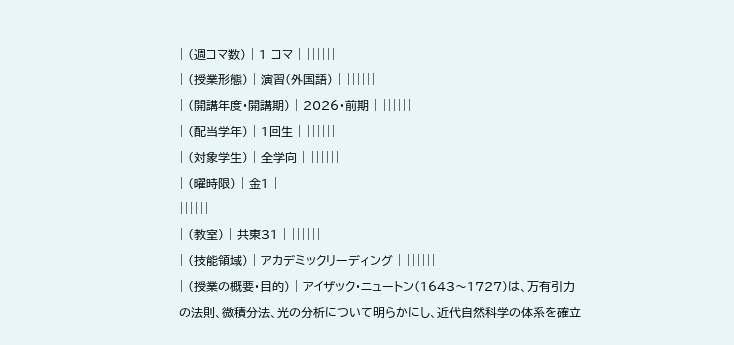| (週コマ数) | 1 コマ | ||||||
| (授業形態) | 演習(外国語) | ||||||
| (開講年度・開講期) | 2026・前期 | ||||||
| (配当学年) | 1回生 | ||||||
| (対象学生) | 全学向 | ||||||
| (曜時限) | 金1 |
||||||
| (教室) | 共東31 | ||||||
| (技能領域) | アカデミックリーディング | ||||||
| (授業の概要・目的) | アイザック・ニュートン(1643〜1727)は、万有引力の法則、微積分法、光の分析について明らかにし、近代自然科学の体系を確立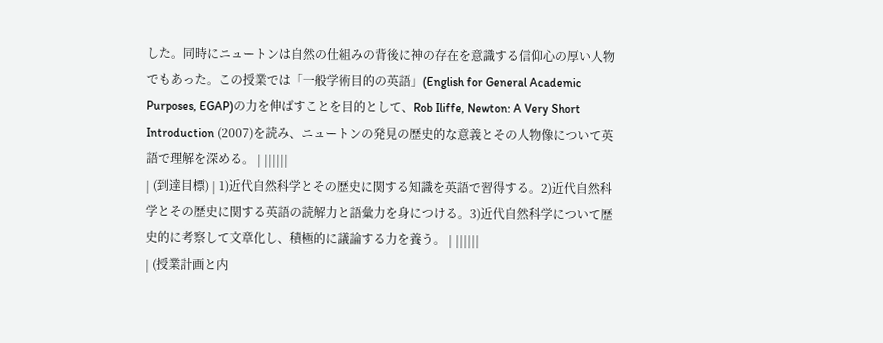した。同時にニュートンは自然の仕組みの背後に神の存在を意識する信仰心の厚い人物でもあった。この授業では「一般学術目的の英語」(English for General Academic Purposes, EGAP)の力を伸ばすことを目的として、Rob Iliffe, Newton: A Very Short Introduction (2007)を読み、ニュートンの発見の歴史的な意義とその人物像について英語で理解を深める。 | ||||||
| (到達目標) | 1)近代自然科学とその歴史に関する知識を英語で習得する。2)近代自然科学とその歴史に関する英語の読解力と語彙力を身につける。3)近代自然科学について歴史的に考察して文章化し、積極的に議論する力を養う。 | ||||||
| (授業計画と内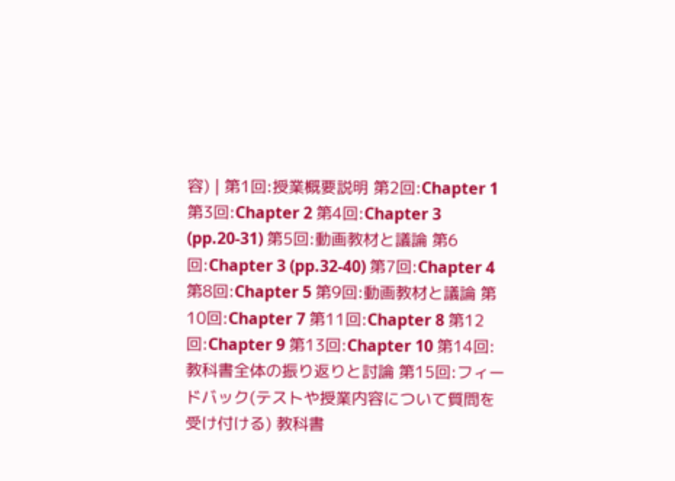容) | 第1回:授業概要説明 第2回:Chapter 1 第3回:Chapter 2 第4回:Chapter 3 (pp.20-31) 第5回:動画教材と議論 第6回:Chapter 3 (pp.32-40) 第7回:Chapter 4 第8回:Chapter 5 第9回:動画教材と議論 第10回:Chapter 7 第11回:Chapter 8 第12回:Chapter 9 第13回:Chapter 10 第14回:教科書全体の振り返りと討論 第15回:フィードバック(テストや授業内容について質問を受け付ける) 教科書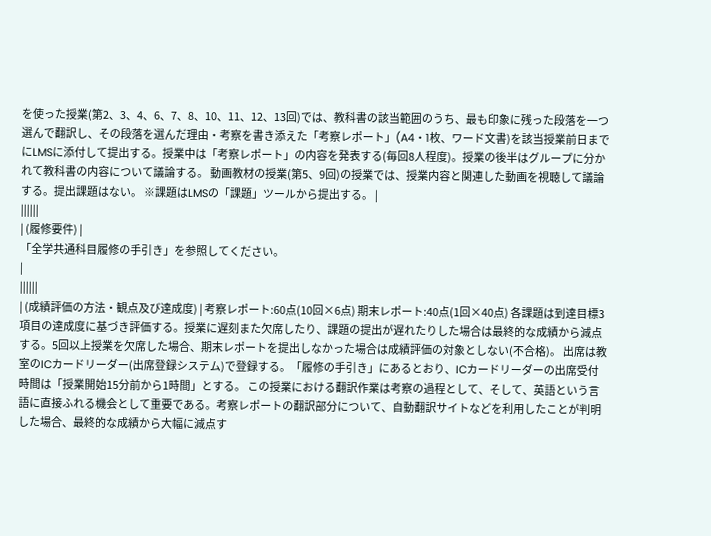を使った授業(第2、3、4、6、7、8、10、11、12、13回)では、教科書の該当範囲のうち、最も印象に残った段落を一つ選んで翻訳し、その段落を選んだ理由・考察を書き添えた「考察レポート」(A4・1枚、ワード文書)を該当授業前日までにLMSに添付して提出する。授業中は「考察レポート」の内容を発表する(毎回8人程度)。授業の後半はグループに分かれて教科書の内容について議論する。 動画教材の授業(第5、9回)の授業では、授業内容と関連した動画を視聴して議論する。提出課題はない。 ※課題はLMSの「課題」ツールから提出する。 |
||||||
| (履修要件) |
「全学共通科目履修の手引き」を参照してください。
|
||||||
| (成績評価の方法・観点及び達成度) | 考察レポート:60点(10回×6点) 期末レポート:40点(1回×40点) 各課題は到達目標3項目の達成度に基づき評価する。授業に遅刻また欠席したり、課題の提出が遅れたりした場合は最終的な成績から減点する。5回以上授業を欠席した場合、期末レポートを提出しなかった場合は成績評価の対象としない(不合格)。 出席は教室のICカードリーダー(出席登録システム)で登録する。「履修の手引き」にあるとおり、ICカードリーダーの出席受付時間は「授業開始15分前から1時間」とする。 この授業における翻訳作業は考察の過程として、そして、英語という言語に直接ふれる機会として重要である。考察レポートの翻訳部分について、自動翻訳サイトなどを利用したことが判明した場合、最終的な成績から大幅に減点す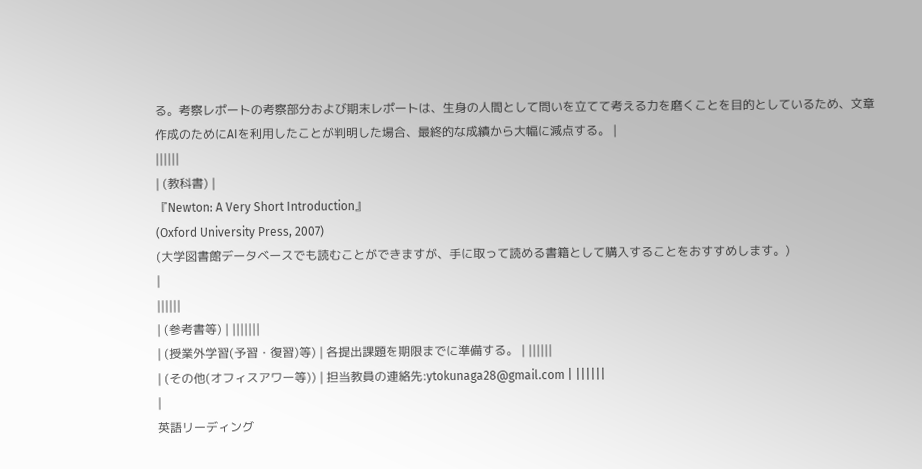る。考察レポートの考察部分および期末レポートは、生身の人間として問いを立てて考える力を磨くことを目的としているため、文章作成のためにAIを利用したことが判明した場合、最終的な成績から大幅に減点する。 |
||||||
| (教科書) |
『Newton: A Very Short Introduction』
(Oxford University Press, 2007)
(大学図書館データベースでも読むことができますが、手に取って読める書籍として購入することをおすすめします。)
|
||||||
| (参考書等) | |||||||
| (授業外学習(予習・復習)等) | 各提出課題を期限までに準備する。 | ||||||
| (その他(オフィスアワー等)) | 担当教員の連絡先:ytokunaga28@gmail.com | ||||||
|
英語リーディング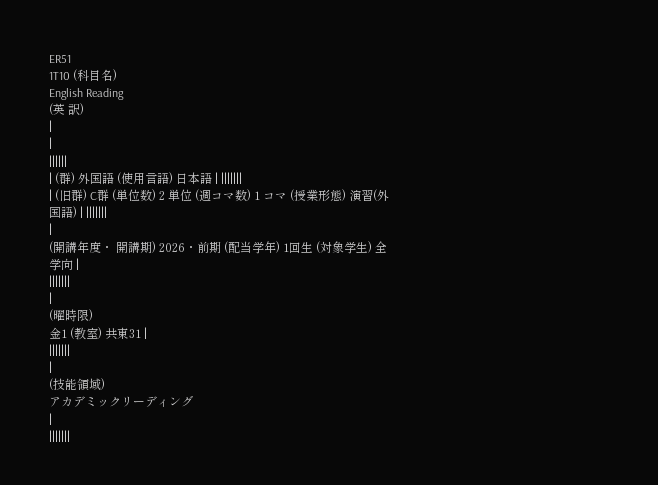ER51
1T10 (科目名)
English Reading
(英 訳)
|
|
||||||
| (群) 外国語 (使用言語) 日本語 | |||||||
| (旧群) C群 (単位数) 2 単位 (週コマ数) 1 コマ (授業形態) 演習(外国語) | |||||||
|
(開講年度・ 開講期) 2026・前期 (配当学年) 1回生 (対象学生) 全学向 |
|||||||
|
(曜時限)
金1 (教室) 共東31 |
|||||||
|
(技能領域)
アカデミックリーディング
|
|||||||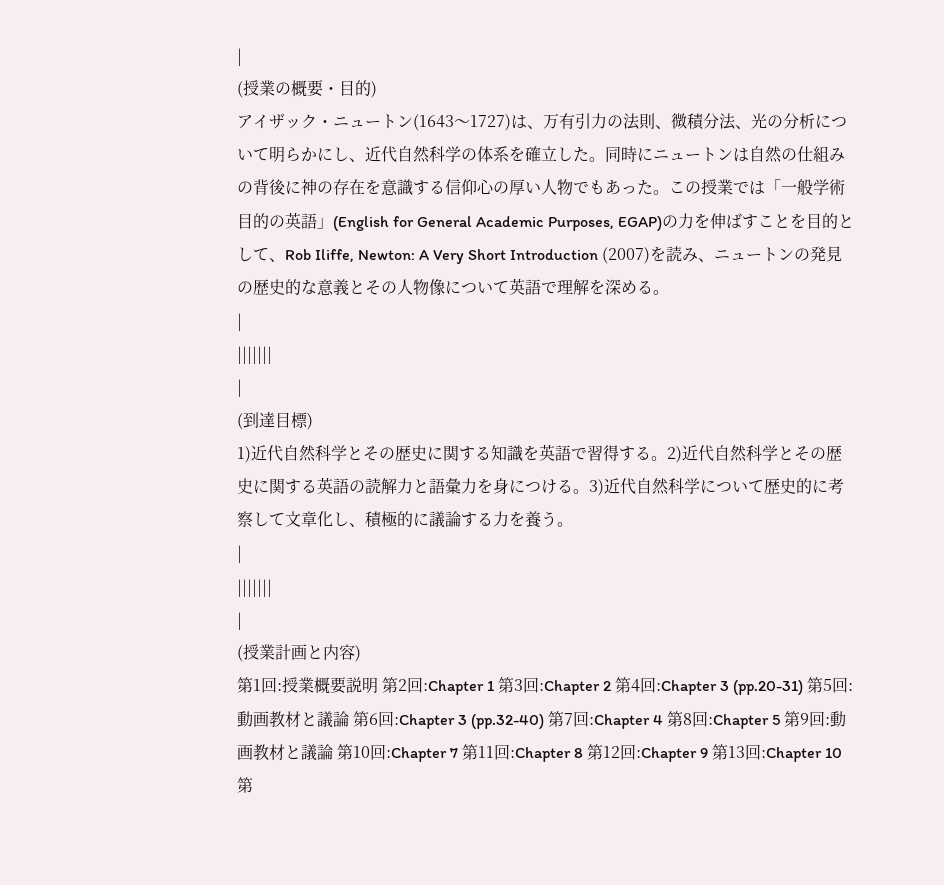|
(授業の概要・目的)
アイザック・ニュートン(1643〜1727)は、万有引力の法則、微積分法、光の分析について明らかにし、近代自然科学の体系を確立した。同時にニュートンは自然の仕組みの背後に神の存在を意識する信仰心の厚い人物でもあった。この授業では「一般学術目的の英語」(English for General Academic Purposes, EGAP)の力を伸ばすことを目的として、Rob Iliffe, Newton: A Very Short Introduction (2007)を読み、ニュートンの発見の歴史的な意義とその人物像について英語で理解を深める。
|
|||||||
|
(到達目標)
1)近代自然科学とその歴史に関する知識を英語で習得する。2)近代自然科学とその歴史に関する英語の読解力と語彙力を身につける。3)近代自然科学について歴史的に考察して文章化し、積極的に議論する力を養う。
|
|||||||
|
(授業計画と内容)
第1回:授業概要説明 第2回:Chapter 1 第3回:Chapter 2 第4回:Chapter 3 (pp.20-31) 第5回:動画教材と議論 第6回:Chapter 3 (pp.32-40) 第7回:Chapter 4 第8回:Chapter 5 第9回:動画教材と議論 第10回:Chapter 7 第11回:Chapter 8 第12回:Chapter 9 第13回:Chapter 10 第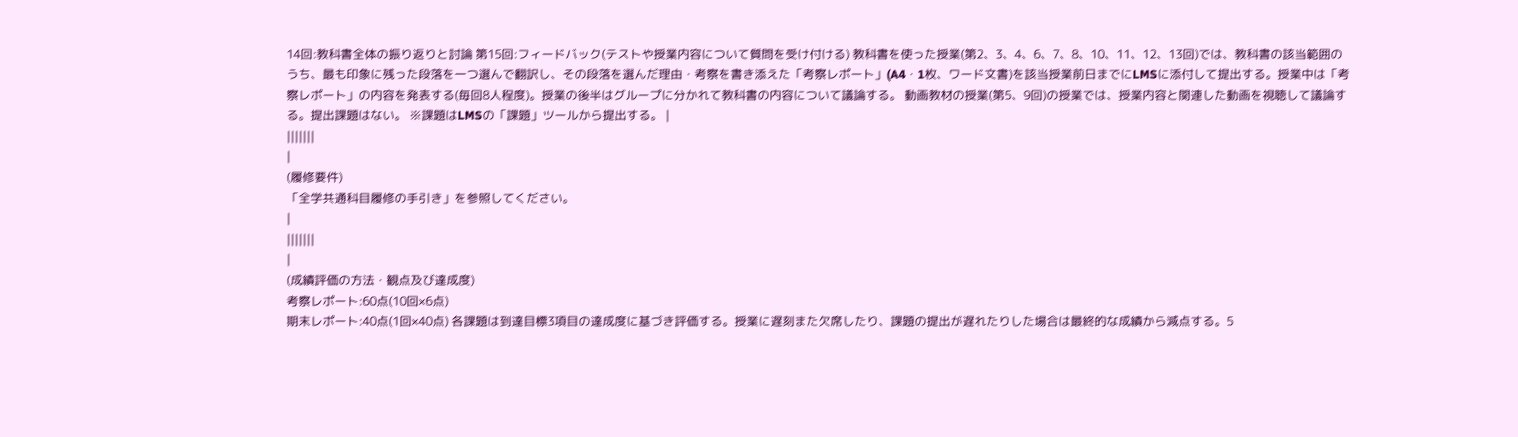14回:教科書全体の振り返りと討論 第15回:フィードバック(テストや授業内容について質問を受け付ける) 教科書を使った授業(第2、3、4、6、7、8、10、11、12、13回)では、教科書の該当範囲のうち、最も印象に残った段落を一つ選んで翻訳し、その段落を選んだ理由・考察を書き添えた「考察レポート」(A4・1枚、ワード文書)を該当授業前日までにLMSに添付して提出する。授業中は「考察レポート」の内容を発表する(毎回8人程度)。授業の後半はグループに分かれて教科書の内容について議論する。 動画教材の授業(第5、9回)の授業では、授業内容と関連した動画を視聴して議論する。提出課題はない。 ※課題はLMSの「課題」ツールから提出する。 |
|||||||
|
(履修要件)
「全学共通科目履修の手引き」を参照してください。
|
|||||||
|
(成績評価の方法・観点及び達成度)
考察レポート:60点(10回×6点)
期末レポート:40点(1回×40点) 各課題は到達目標3項目の達成度に基づき評価する。授業に遅刻また欠席したり、課題の提出が遅れたりした場合は最終的な成績から減点する。5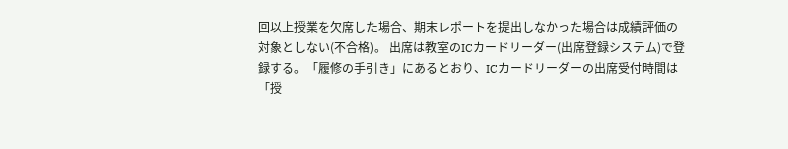回以上授業を欠席した場合、期末レポートを提出しなかった場合は成績評価の対象としない(不合格)。 出席は教室のICカードリーダー(出席登録システム)で登録する。「履修の手引き」にあるとおり、ICカードリーダーの出席受付時間は「授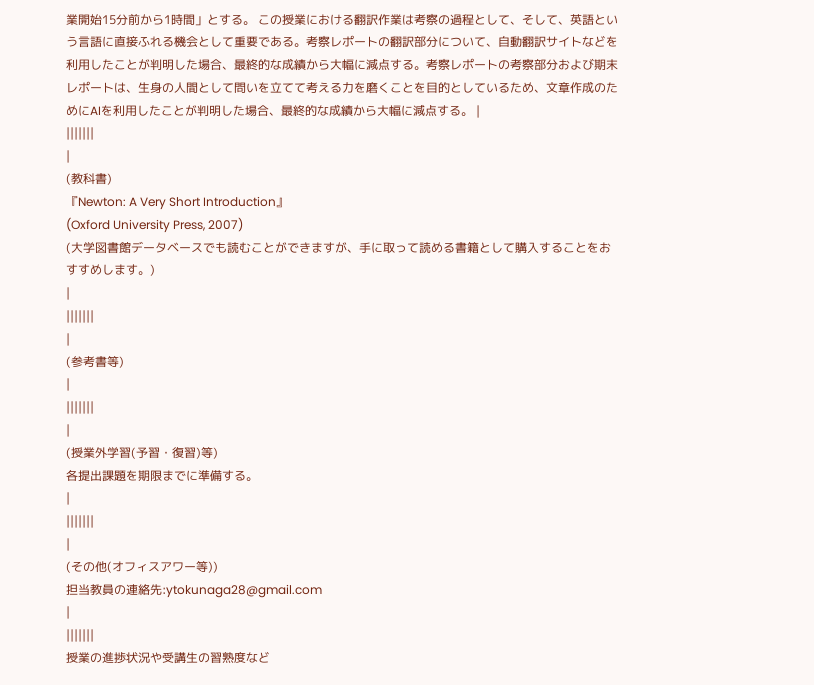業開始15分前から1時間」とする。 この授業における翻訳作業は考察の過程として、そして、英語という言語に直接ふれる機会として重要である。考察レポートの翻訳部分について、自動翻訳サイトなどを利用したことが判明した場合、最終的な成績から大幅に減点する。考察レポートの考察部分および期末レポートは、生身の人間として問いを立てて考える力を磨くことを目的としているため、文章作成のためにAIを利用したことが判明した場合、最終的な成績から大幅に減点する。 |
|||||||
|
(教科書)
『Newton: A Very Short Introduction』
(Oxford University Press, 2007)
(大学図書館データベースでも読むことができますが、手に取って読める書籍として購入することをおすすめします。)
|
|||||||
|
(参考書等)
|
|||||||
|
(授業外学習(予習・復習)等)
各提出課題を期限までに準備する。
|
|||||||
|
(その他(オフィスアワー等))
担当教員の連絡先:ytokunaga28@gmail.com
|
|||||||
授業の進捗状況や受講生の習熟度など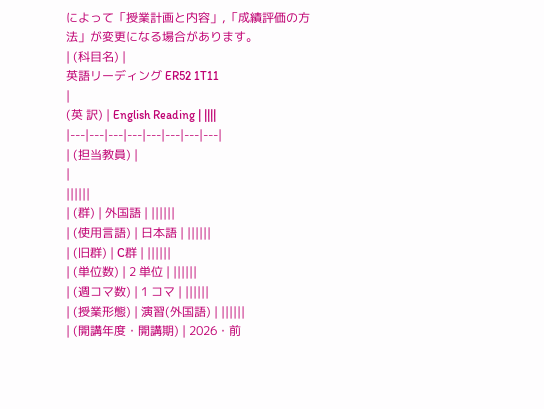によって「授業計画と内容」,「成績評価の方法」が変更になる場合があります。
| (科目名) |
英語リーディング ER52 1T11
|
(英 訳) | English Reading | ||||
|---|---|---|---|---|---|---|---|
| (担当教員) |
|
||||||
| (群) | 外国語 | ||||||
| (使用言語) | 日本語 | ||||||
| (旧群) | C群 | ||||||
| (単位数) | 2 単位 | ||||||
| (週コマ数) | 1 コマ | ||||||
| (授業形態) | 演習(外国語) | ||||||
| (開講年度・開講期) | 2026・前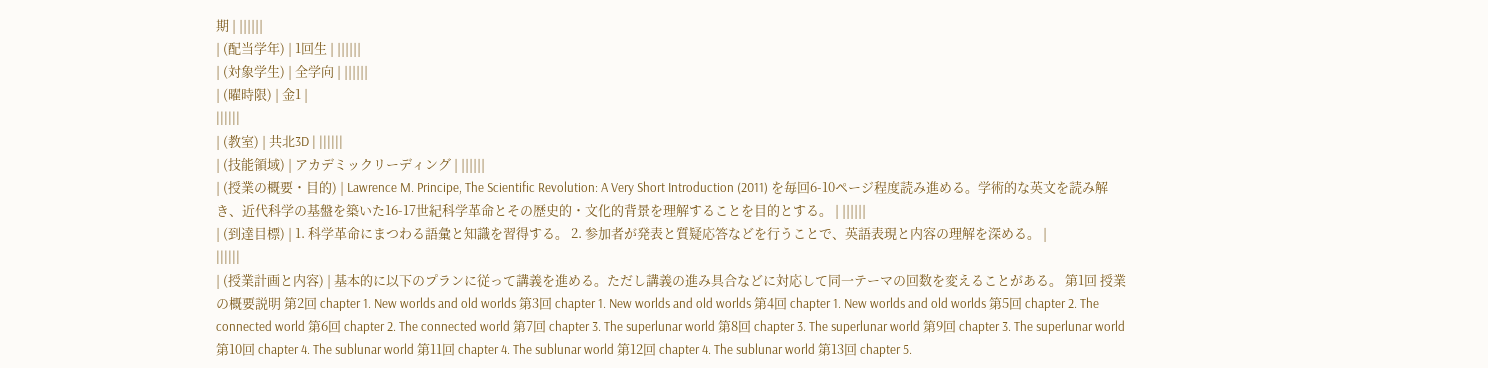期 | ||||||
| (配当学年) | 1回生 | ||||||
| (対象学生) | 全学向 | ||||||
| (曜時限) | 金1 |
||||||
| (教室) | 共北3D | ||||||
| (技能領域) | アカデミックリーディング | ||||||
| (授業の概要・目的) | Lawrence M. Principe, The Scientific Revolution: A Very Short Introduction (2011) を毎回6-10ページ程度読み進める。学術的な英文を読み解き、近代科学の基盤を築いた16-17世紀科学革命とその歴史的・文化的背景を理解することを目的とする。 | ||||||
| (到達目標) | 1. 科学革命にまつわる語彙と知識を習得する。 2. 参加者が発表と質疑応答などを行うことで、英語表現と内容の理解を深める。 |
||||||
| (授業計画と内容) | 基本的に以下のプランに従って講義を進める。ただし講義の進み具合などに対応して同一テーマの回数を変えることがある。 第1回 授業の概要説明 第2回 chapter 1. New worlds and old worlds 第3回 chapter 1. New worlds and old worlds 第4回 chapter 1. New worlds and old worlds 第5回 chapter 2. The connected world 第6回 chapter 2. The connected world 第7回 chapter 3. The superlunar world 第8回 chapter 3. The superlunar world 第9回 chapter 3. The superlunar world 第10回 chapter 4. The sublunar world 第11回 chapter 4. The sublunar world 第12回 chapter 4. The sublunar world 第13回 chapter 5.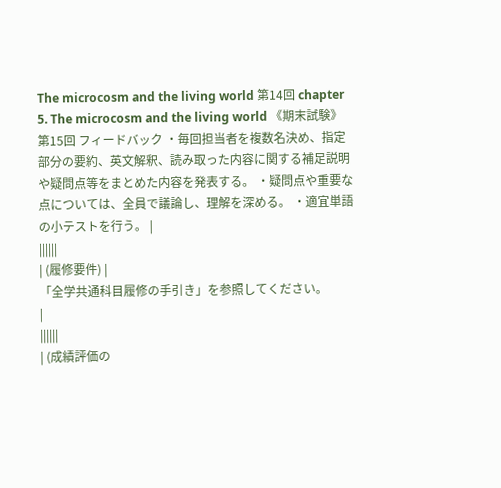The microcosm and the living world 第14回 chapter 5. The microcosm and the living world 《期末試験》 第15回 フィードバック ・毎回担当者を複数名決め、指定部分の要約、英文解釈、読み取った内容に関する補足説明や疑問点等をまとめた内容を発表する。 ・疑問点や重要な点については、全員で議論し、理解を深める。 ・適宜単語の小テストを行う。 |
||||||
| (履修要件) |
「全学共通科目履修の手引き」を参照してください。
|
||||||
| (成績評価の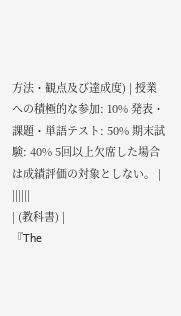方法・観点及び達成度) | 授業への積極的な参加: 10% 発表・課題・単語テスト: 50% 期末試験: 40% 5回以上欠席した場合は成績評価の対象としない。 |
||||||
| (教科書) |
『The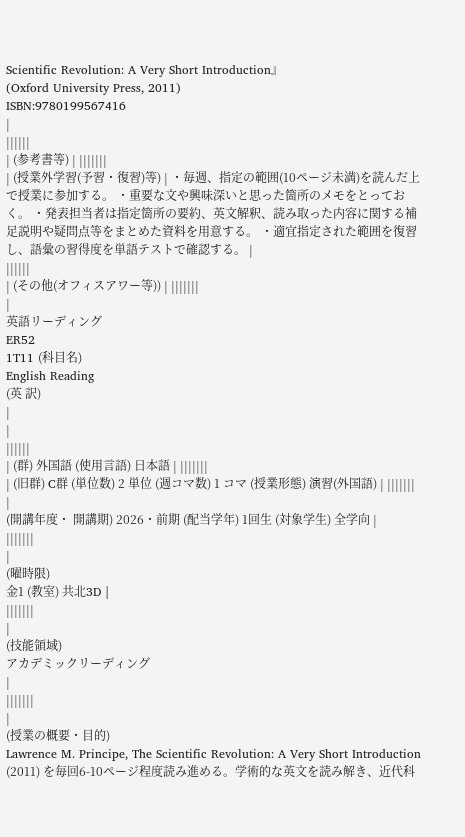Scientific Revolution: A Very Short Introduction』
(Oxford University Press, 2011)
ISBN:9780199567416
|
||||||
| (参考書等) | |||||||
| (授業外学習(予習・復習)等) | ・毎週、指定の範囲(10ページ未満)を読んだ上で授業に参加する。 ・重要な文や興味深いと思った箇所のメモをとっておく。 ・発表担当者は指定箇所の要約、英文解釈、読み取った内容に関する補足説明や疑問点等をまとめた資料を用意する。 ・適宜指定された範囲を復習し、語彙の習得度を単語テストで確認する。 |
||||||
| (その他(オフィスアワー等)) | |||||||
|
英語リーディング
ER52
1T11 (科目名)
English Reading
(英 訳)
|
|
||||||
| (群) 外国語 (使用言語) 日本語 | |||||||
| (旧群) C群 (単位数) 2 単位 (週コマ数) 1 コマ (授業形態) 演習(外国語) | |||||||
|
(開講年度・ 開講期) 2026・前期 (配当学年) 1回生 (対象学生) 全学向 |
|||||||
|
(曜時限)
金1 (教室) 共北3D |
|||||||
|
(技能領域)
アカデミックリーディング
|
|||||||
|
(授業の概要・目的)
Lawrence M. Principe, The Scientific Revolution: A Very Short Introduction (2011) を毎回6-10ページ程度読み進める。学術的な英文を読み解き、近代科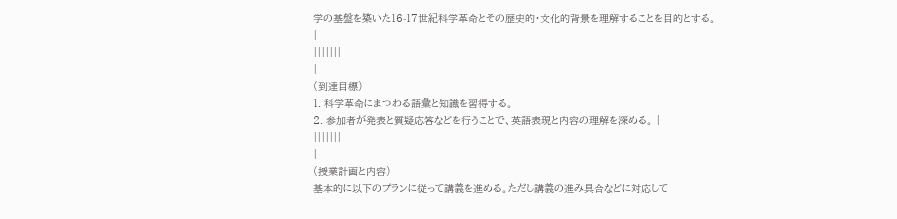学の基盤を築いた16-17世紀科学革命とその歴史的・文化的背景を理解することを目的とする。
|
|||||||
|
(到達目標)
1. 科学革命にまつわる語彙と知識を習得する。
2. 参加者が発表と質疑応答などを行うことで、英語表現と内容の理解を深める。 |
|||||||
|
(授業計画と内容)
基本的に以下のプランに従って講義を進める。ただし講義の進み具合などに対応して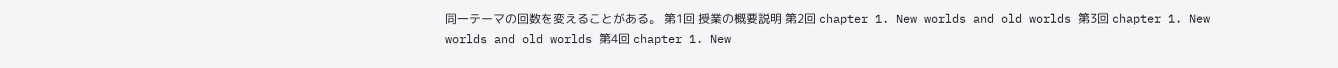同一テーマの回数を変えることがある。 第1回 授業の概要説明 第2回 chapter 1. New worlds and old worlds 第3回 chapter 1. New worlds and old worlds 第4回 chapter 1. New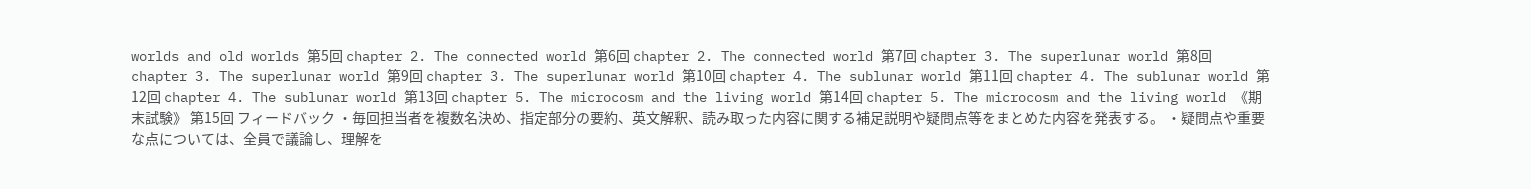worlds and old worlds 第5回 chapter 2. The connected world 第6回 chapter 2. The connected world 第7回 chapter 3. The superlunar world 第8回 chapter 3. The superlunar world 第9回 chapter 3. The superlunar world 第10回 chapter 4. The sublunar world 第11回 chapter 4. The sublunar world 第12回 chapter 4. The sublunar world 第13回 chapter 5. The microcosm and the living world 第14回 chapter 5. The microcosm and the living world 《期末試験》 第15回 フィードバック ・毎回担当者を複数名決め、指定部分の要約、英文解釈、読み取った内容に関する補足説明や疑問点等をまとめた内容を発表する。 ・疑問点や重要な点については、全員で議論し、理解を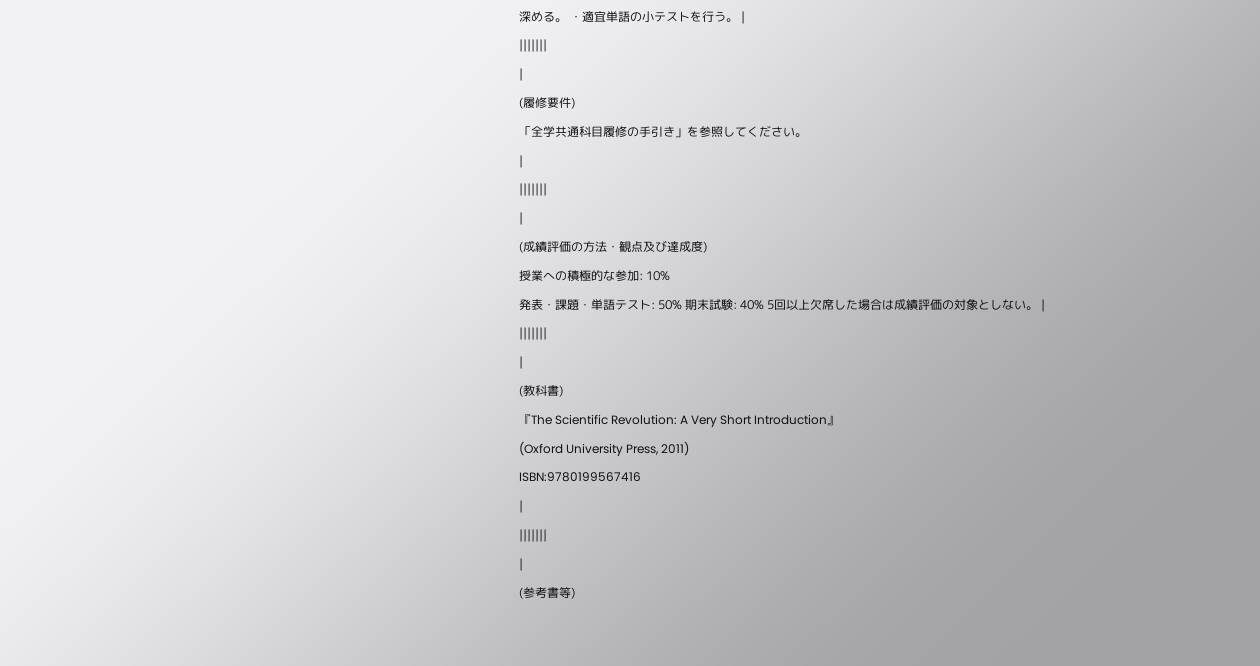深める。 ・適宜単語の小テストを行う。 |
|||||||
|
(履修要件)
「全学共通科目履修の手引き」を参照してください。
|
|||||||
|
(成績評価の方法・観点及び達成度)
授業への積極的な参加: 10%
発表・課題・単語テスト: 50% 期末試験: 40% 5回以上欠席した場合は成績評価の対象としない。 |
|||||||
|
(教科書)
『The Scientific Revolution: A Very Short Introduction』
(Oxford University Press, 2011)
ISBN:9780199567416
|
|||||||
|
(参考書等)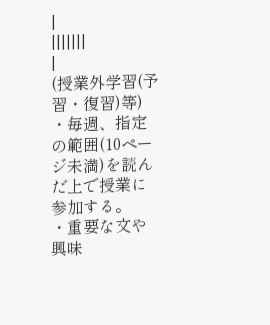|
|||||||
|
(授業外学習(予習・復習)等)
・毎週、指定の範囲(10ページ未満)を読んだ上で授業に参加する。
・重要な文や興味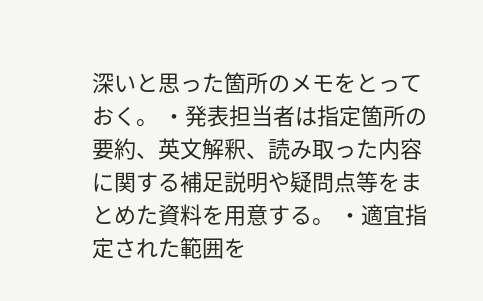深いと思った箇所のメモをとっておく。 ・発表担当者は指定箇所の要約、英文解釈、読み取った内容に関する補足説明や疑問点等をまとめた資料を用意する。 ・適宜指定された範囲を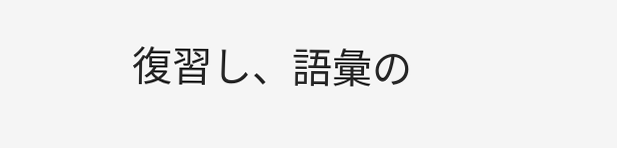復習し、語彙の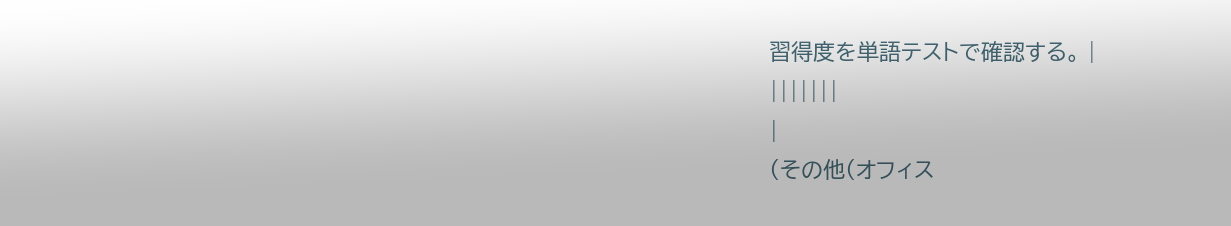習得度を単語テストで確認する。 |
|||||||
|
(その他(オフィス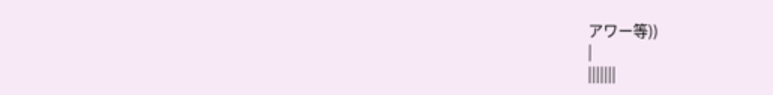アワー等))
|
|||||||